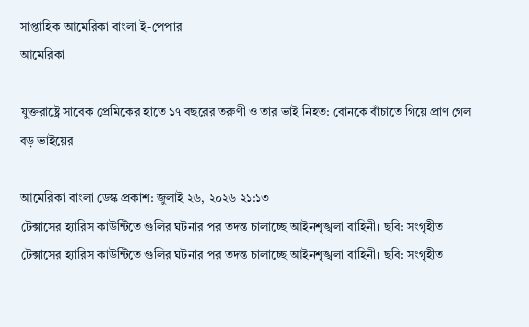সাপ্তাহিক আমেরিকা বাংলা ই-পেপার
আমেরিকা

যুক্তরাষ্ট্রে সাবেক প্রেমিকের হাতে ১৭ বছরের তরুণী ও তার ভাই নিহত: বোনকে বাঁচাতে গিয়ে প্রাণ গেল বড় ভাইয়ের

আমেরিকা বাংলা ডেস্ক প্রকাশ: জুলাই ২৬, ২০২৬ ২১:১৩
টেক্সাসের হ্যারিস কাউন্টিতে গুলির ঘটনার পর তদন্ত চালাচ্ছে আইনশৃঙ্খলা বাহিনী। ছবি: সংগৃহীত
টেক্সাসের হ্যারিস কাউন্টিতে গুলির ঘটনার পর তদন্ত চালাচ্ছে আইনশৃঙ্খলা বাহিনী। ছবি: সংগৃহীত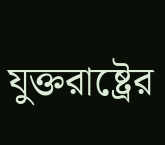যুক্তরাষ্ট্রের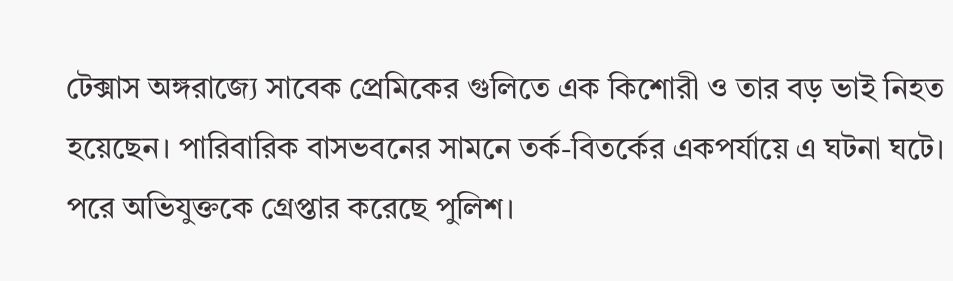টেক্সাস অঙ্গরাজ্যে সাবেক প্রেমিকের গুলিতে এক কিশোরী ও তার বড় ভাই নিহত হয়েছেন। পারিবারিক বাসভবনের সামনে তর্ক-বিতর্কের একপর্যায়ে এ ঘটনা ঘটে। পরে অভিযুক্তকে গ্রেপ্তার করেছে পুলিশ।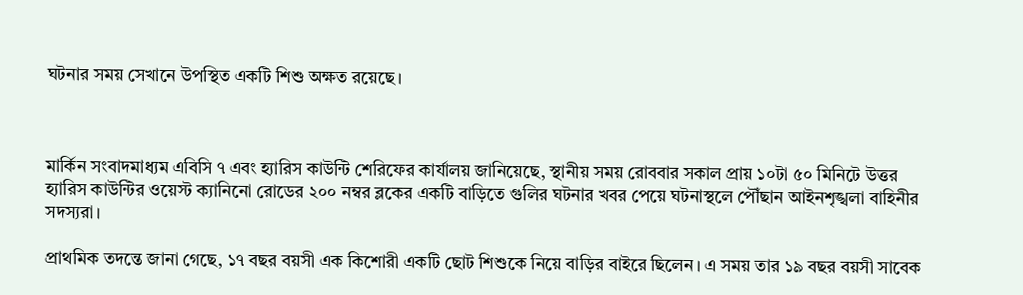ঘটনার সময় সেখানে উপস্থিত একটি শিশু অক্ষত রয়েছে।



মার্কিন সংবাদমাধ্যম এবিসি ৭ এবং হ্যারিস কাউন্টি শেরিফের কার্যালয় জানিয়েছে, স্থানীয় সময় রোববার সকাল প্রায় ১০টা ৫০ মিনিটে উত্তর হ্যারিস কাউন্টির ওয়েস্ট ক্যানিনো রোডের ২০০ নম্বর ব্লকের একটি বাড়িতে গুলির ঘটনার খবর পেয়ে ঘটনাস্থলে পৌঁছান আইনশৃঙ্খলা বাহিনীর সদস্যরা।

প্রাথমিক তদন্তে জানা গেছে, ১৭ বছর বয়সী এক কিশোরী একটি ছোট শিশুকে নিয়ে বাড়ির বাইরে ছিলেন। এ সময় তার ১৯ বছর বয়সী সাবেক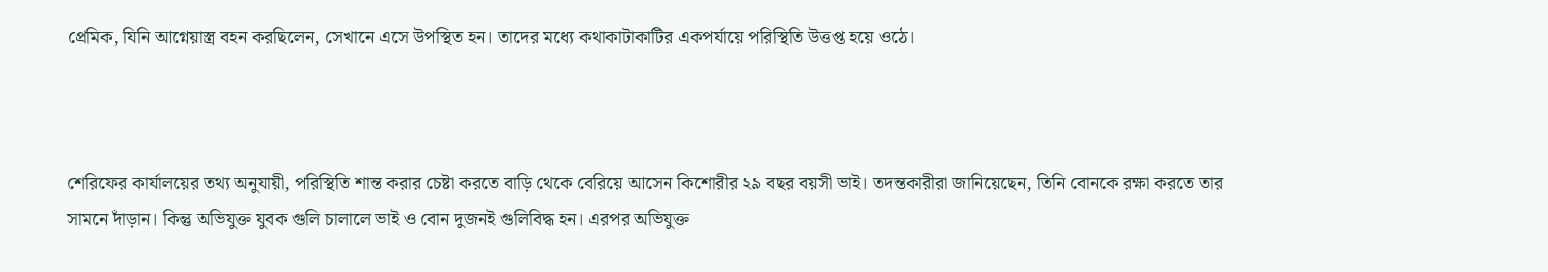প্রেমিক, যিনি আগ্নেয়াস্ত্র বহন করছিলেন, সেখানে এসে উপস্থিত হন। তাদের মধ্যে কথাকাটাকাটির একপর্যায়ে পরিস্থিতি উত্তপ্ত হয়ে ওঠে।



শেরিফের কার্যালয়ের তথ্য অনুযায়ী, পরিস্থিতি শান্ত করার চেষ্টা করতে বাড়ি থেকে বেরিয়ে আসেন কিশোরীর ২৯ বছর বয়সী ভাই। তদন্তকারীরা জানিয়েছেন, তিনি বোনকে রক্ষা করতে তার সামনে দাঁড়ান। কিন্তু অভিযুক্ত যুবক গুলি চালালে ভাই ও বোন দুজনই গুলিবিদ্ধ হন। এরপর অভিযুক্ত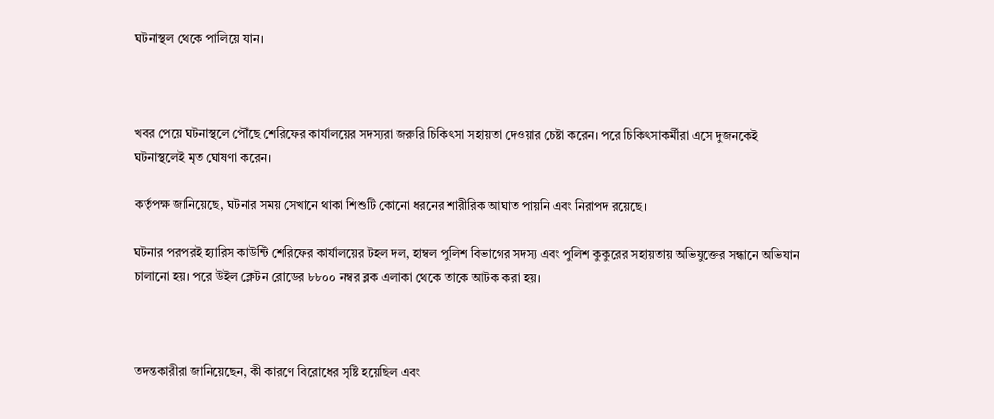ঘটনাস্থল থেকে পালিয়ে যান।



খবর পেয়ে ঘটনাস্থলে পৌঁছে শেরিফের কার্যালয়ের সদস্যরা জরুরি চিকিৎসা সহায়তা দেওয়ার চেষ্টা করেন। পরে চিকিৎসাকর্মীরা এসে দুজনকেই ঘটনাস্থলেই মৃত ঘোষণা করেন।

কর্তৃপক্ষ জানিয়েছে, ঘটনার সময় সেখানে থাকা শিশুটি কোনো ধরনের শারীরিক আঘাত পায়নি এবং নিরাপদ রয়েছে।

ঘটনার পরপরই হ্যারিস কাউন্টি শেরিফের কার্যালয়ের টহল দল, হাম্বল পুলিশ বিভাগের সদস্য এবং পুলিশ কুকুরের সহায়তায় অভিযুক্তের সন্ধানে অভিযান চালানো হয়। পরে উইল ক্লেটন রোডের ৮৮০০ নম্বর ব্লক এলাকা থেকে তাকে আটক করা হয়।



তদন্তকারীরা জানিয়েছেন, কী কারণে বিরোধের সৃষ্টি হয়েছিল এবং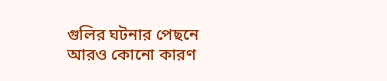গুলির ঘটনার পেছনে আরও কোনো কারণ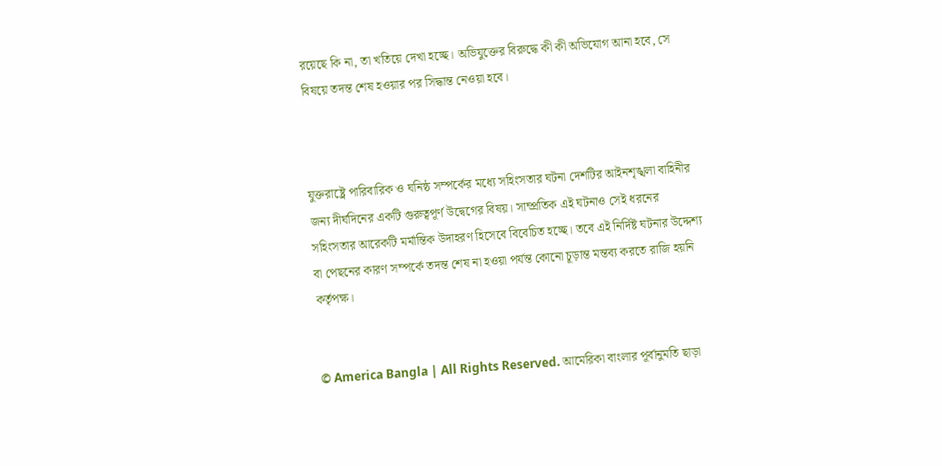রয়েছে কি না, তা খতিয়ে দেখা হচ্ছে। অভিযুক্তের বিরুদ্ধে কী কী অভিযোগ আনা হবে, সে বিষয়ে তদন্ত শেষ হওয়ার পর সিদ্ধান্ত নেওয়া হবে।



যুক্তরাষ্ট্রে পারিবারিক ও ঘনিষ্ঠ সম্পর্কের মধ্যে সহিংসতার ঘটনা দেশটির আইনশৃঙ্খলা বাহিনীর জন্য দীর্ঘদিনের একটি গুরুত্বপূর্ণ উদ্বেগের বিষয়। সাম্প্রতিক এই ঘটনাও সেই ধরনের সহিংসতার আরেকটি মর্মান্তিক উদাহরণ হিসেবে বিবেচিত হচ্ছে। তবে এই নির্দিষ্ট ঘটনার উদ্দেশ্য বা পেছনের কারণ সম্পর্কে তদন্ত শেষ না হওয়া পর্যন্ত কোনো চূড়ান্ত মন্তব্য করতে রাজি হয়নি কর্তৃপক্ষ।


© America Bangla | All Rights Reserved. আমেরিকা বাংলার পূর্বানুমতি ছাড়া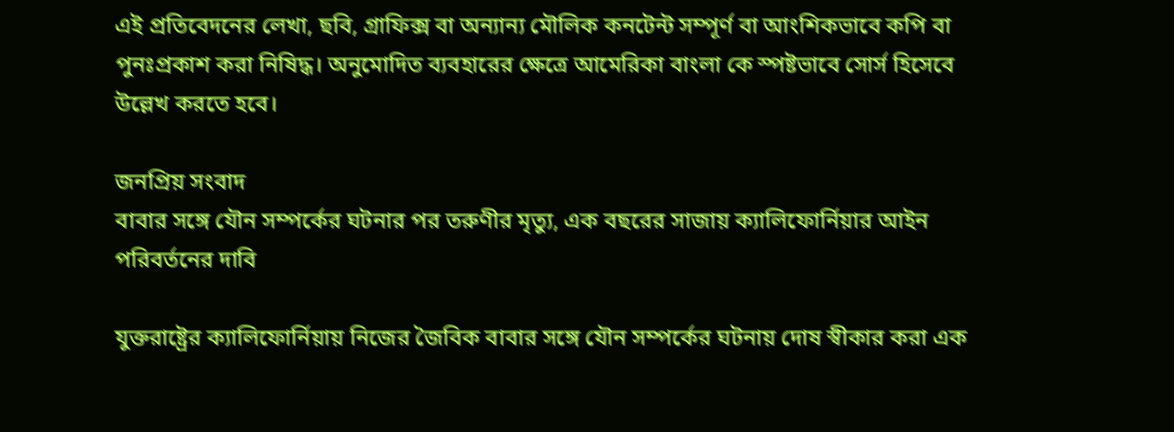এই প্রতিবেদনের লেখা, ছবি, গ্রাফিক্স বা অন্যান্য মৌলিক কনটেন্ট সম্পূর্ণ বা আংশিকভাবে কপি বা পুনঃপ্রকাশ করা নিষিদ্ধ। অনুমোদিত ব্যবহারের ক্ষেত্রে আমেরিকা বাংলা কে স্পষ্টভাবে সোর্স হিসেবে উল্লেখ করতে হবে।

জনপ্রিয় সংবাদ
বাবার সঙ্গে যৌন সম্পর্কের ঘটনার পর তরুণীর মৃত্যু, এক বছরের সাজায় ক্যালিফোর্নিয়ার আইন পরিবর্তনের দাবি

যুক্তরাষ্ট্রের ক্যালিফোর্নিয়ায় নিজের জৈবিক বাবার সঙ্গে যৌন সম্পর্কের ঘটনায় দোষ স্বীকার করা এক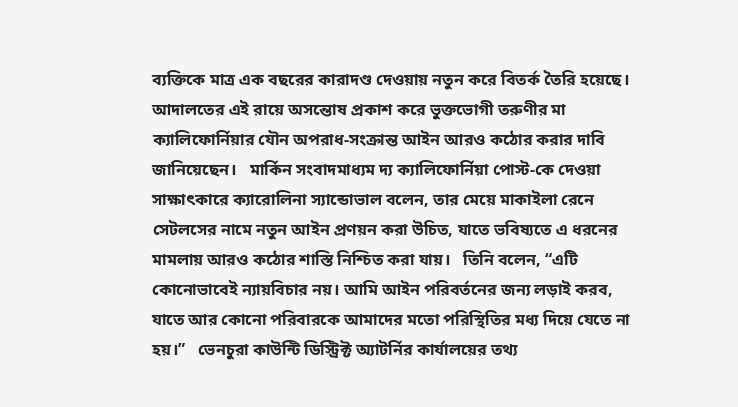ব্যক্তিকে মাত্র এক বছরের কারাদণ্ড দেওয়ায় নতুন করে বিতর্ক তৈরি হয়েছে। আদালতের এই রায়ে অসন্তোষ প্রকাশ করে ভুক্তভোগী তরুণীর মা ক্যালিফোর্নিয়ার যৌন অপরাধ-সংক্রান্ত আইন আরও কঠোর করার দাবি জানিয়েছেন।   মার্কিন সংবাদমাধ্যম দ্য ক্যালিফোর্নিয়া পোস্ট-কে দেওয়া সাক্ষাৎকারে ক্যারোলিনা স্যান্ডোভাল বলেন, তার মেয়ে মাকাইলা রেনে সেটলসের নামে নতুন আইন প্রণয়ন করা উচিত, যাতে ভবিষ্যতে এ ধরনের মামলায় আরও কঠোর শাস্তি নিশ্চিত করা যায়।   তিনি বলেন, “এটি কোনোভাবেই ন্যায়বিচার নয়। আমি আইন পরিবর্তনের জন্য লড়াই করব, যাতে আর কোনো পরিবারকে আমাদের মতো পরিস্থিতির মধ্য দিয়ে যেতে না হয়।”   ভেনচুরা কাউন্টি ডিস্ট্রিক্ট অ্যাটর্নির কার্যালয়ের তথ্য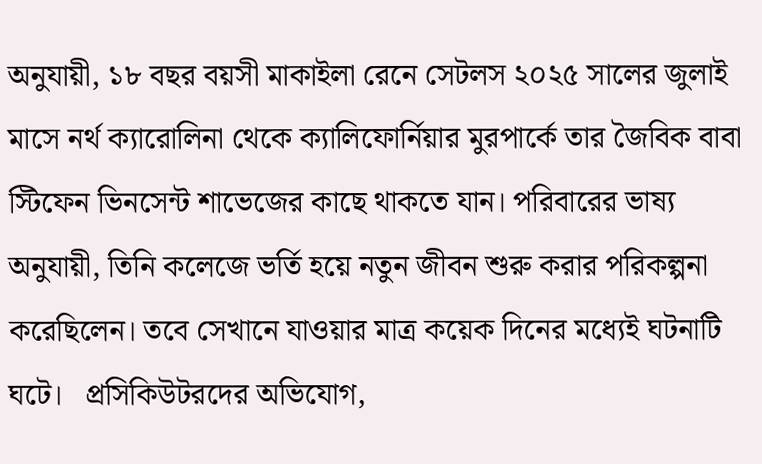অনুযায়ী, ১৮ বছর বয়সী মাকাইলা রেনে সেটলস ২০২৫ সালের জুলাই মাসে নর্থ ক্যারোলিনা থেকে ক্যালিফোর্নিয়ার মুরপার্কে তার জৈবিক বাবা স্টিফেন ভিনসেন্ট শাভেজের কাছে থাকতে যান। পরিবারের ভাষ্য অনুযায়ী, তিনি কলেজে ভর্তি হয়ে নতুন জীবন শুরু করার পরিকল্পনা করেছিলেন। তবে সেখানে যাওয়ার মাত্র কয়েক দিনের মধ্যেই ঘটনাটি ঘটে।   প্রসিকিউটরদের অভিযোগ,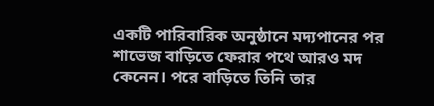একটি পারিবারিক অনুষ্ঠানে মদ্যপানের পর শাভেজ বাড়িতে ফেরার পথে আরও মদ কেনেন। পরে বাড়িতে তিনি তার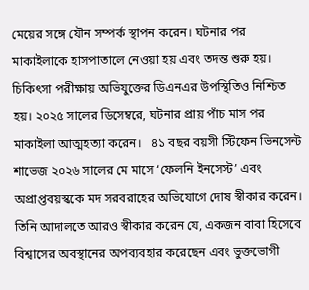মেয়ের সঙ্গে যৌন সম্পর্ক স্থাপন করেন। ঘটনার পর মাকাইলাকে হাসপাতালে নেওয়া হয় এবং তদন্ত শুরু হয়। চিকিৎসা পরীক্ষায় অভিযুক্তের ডিএনএর উপস্থিতিও নিশ্চিত হয়। ২০২৫ সালের ডিসেম্বরে, ঘটনার প্রায় পাঁচ মাস পর মাকাইলা আত্মহত্যা করেন।   ৪১ বছর বয়সী স্টিফেন ভিনসেন্ট শাভেজ ২০২৬ সালের মে মাসে ‘ফেলনি ইনসেস্ট’ এবং অপ্রাপ্তবয়স্ককে মদ সরবরাহের অভিযোগে দোষ স্বীকার করেন। তিনি আদালতে আরও স্বীকার করেন যে, একজন বাবা হিসেবে বিশ্বাসের অবস্থানের অপব্যবহার করেছেন এবং ভুক্তভোগী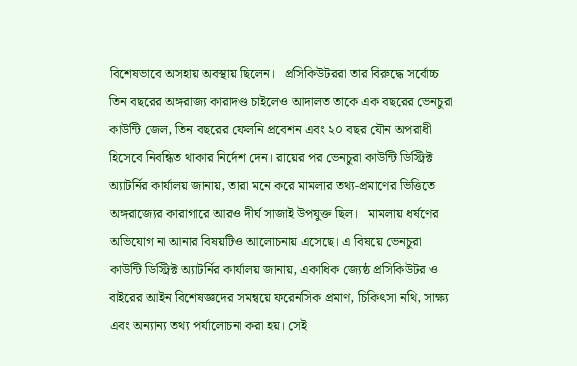বিশেষভাবে অসহায় অবস্থায় ছিলেন।   প্রসিকিউটররা তার বিরুদ্ধে সর্বোচ্চ তিন বছরের অঙ্গরাজ্য কারাদণ্ড চাইলেও আদালত তাকে এক বছরের ভেনচুরা কাউন্টি জেল, তিন বছরের ফেলনি প্রবেশন এবং ২০ বছর যৌন অপরাধী হিসেবে নিবন্ধিত থাকার নির্দেশ দেন। রায়ের পর ভেনচুরা কাউন্টি ডিস্ট্রিক্ট অ্যাটর্নির কার্যালয় জানায়, তারা মনে করে মামলার তথ্য-প্রমাণের ভিত্তিতে অঙ্গরাজ্যের কারাগারে আরও দীর্ঘ সাজাই উপযুক্ত ছিল।   মামলায় ধর্ষণের অভিযোগ না আনার বিষয়টিও আলোচনায় এসেছে। এ বিষয়ে ভেনচুরা কাউন্টি ডিস্ট্রিক্ট অ্যাটর্নির কার্যালয় জানায়, একাধিক জ্যেষ্ঠ প্রসিকিউটর ও বাইরের আইন বিশেষজ্ঞদের সমন্বয়ে ফরেনসিক প্রমাণ, চিকিৎসা নথি, সাক্ষ্য এবং অন্যান্য তথ্য পর্যালোচনা করা হয়। সেই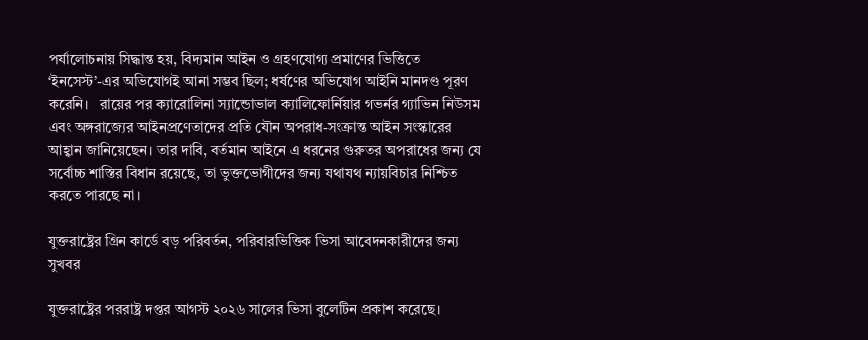পর্যালোচনায় সিদ্ধান্ত হয়, বিদ্যমান আইন ও গ্রহণযোগ্য প্রমাণের ভিত্তিতে ‘ইনসেস্ট’-এর অভিযোগই আনা সম্ভব ছিল; ধর্ষণের অভিযোগ আইনি মানদণ্ড পূরণ করেনি।   রায়ের পর ক্যারোলিনা স্যান্ডোভাল ক্যালিফোর্নিয়ার গভর্নর গ্যাভিন নিউসম এবং অঙ্গরাজ্যের আইনপ্রণেতাদের প্রতি যৌন অপরাধ-সংক্রান্ত আইন সংস্কারের আহ্বান জানিয়েছেন। তার দাবি, বর্তমান আইনে এ ধরনের গুরুতর অপরাধের জন্য যে সর্বোচ্চ শাস্তির বিধান রয়েছে, তা ভুক্তভোগীদের জন্য যথাযথ ন্যায়বিচার নিশ্চিত করতে পারছে না।

যুক্তরাষ্ট্রের গ্রিন কার্ডে বড় পরিবর্তন, পরিবারভিত্তিক ভিসা আবেদনকারীদের জন্য সুখবর

যুক্তরাষ্ট্রের পররাষ্ট্র দপ্তর আগস্ট ২০২৬ সালের ভিসা বুলেটিন প্রকাশ করেছে।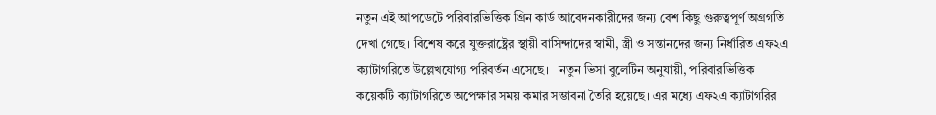নতুন এই আপডেটে পরিবারভিত্তিক গ্রিন কার্ড আবেদনকারীদের জন্য বেশ কিছু গুরুত্বপূর্ণ অগ্রগতি দেখা গেছে। বিশেষ করে যুক্তরাষ্ট্রের স্থায়ী বাসিন্দাদের স্বামী, স্ত্রী ও সন্তানদের জন্য নির্ধারিত এফ২এ ক্যাটাগরিতে উল্লেখযোগ্য পরিবর্তন এসেছে।   নতুন ভিসা বুলেটিন অনুযায়ী, পরিবারভিত্তিক কয়েকটি ক্যাটাগরিতে অপেক্ষার সময় কমার সম্ভাবনা তৈরি হয়েছে। এর মধ্যে এফ২এ ক্যাটাগরির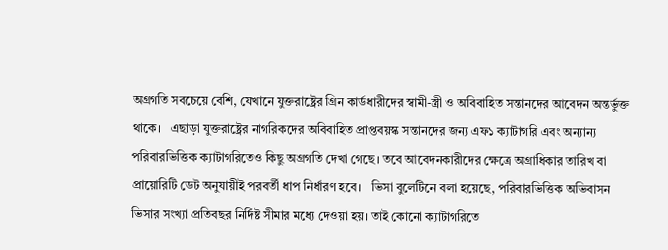অগ্রগতি সবচেয়ে বেশি, যেখানে যুক্তরাষ্ট্রের গ্রিন কার্ডধারীদের স্বামী-স্ত্রী ও অবিবাহিত সন্তানদের আবেদন অন্তর্ভুক্ত থাকে।   এছাড়া যুক্তরাষ্ট্রের নাগরিকদের অবিবাহিত প্রাপ্তবয়স্ক সন্তানদের জন্য এফ১ ক্যাটাগরি এবং অন্যান্য পরিবারভিত্তিক ক্যাটাগরিতেও কিছু অগ্রগতি দেখা গেছে। তবে আবেদনকারীদের ক্ষেত্রে অগ্রাধিকার তারিখ বা প্রায়োরিটি ডেট অনুযায়ীই পরবর্তী ধাপ নির্ধারণ হবে।   ভিসা বুলেটিনে বলা হয়েছে, পরিবারভিত্তিক অভিবাসন ভিসার সংখ্যা প্রতিবছর নির্দিষ্ট সীমার মধ্যে দেওয়া হয়। তাই কোনো ক্যাটাগরিতে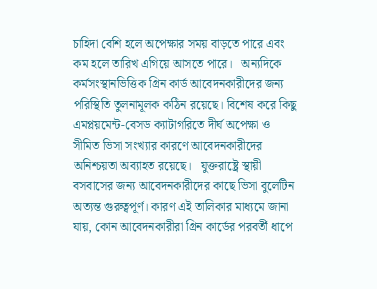চাহিদা বেশি হলে অপেক্ষার সময় বাড়তে পারে এবং কম হলে তারিখ এগিয়ে আসতে পারে।   অন্যদিকে কর্মসংস্থানভিত্তিক গ্রিন কার্ড আবেদনকারীদের জন্য পরিস্থিতি তুলনামূলক কঠিন রয়েছে। বিশেষ করে কিছু এমপ্লয়মেন্ট-বেসড ক্যাটাগরিতে দীর্ঘ অপেক্ষা ও সীমিত ভিসা সংখ্যার কারণে আবেদনকারীদের অনিশ্চয়তা অব্যাহত রয়েছে।   যুক্তরাষ্ট্রে স্থায়ী বসবাসের জন্য আবেদনকারীদের কাছে ভিসা বুলেটিন অত্যন্ত গুরুত্বপূর্ণ। কারণ এই তালিকার মাধ্যমে জানা যায়, কোন আবেদনকারীরা গ্রিন কার্ডের পরবর্তী ধাপে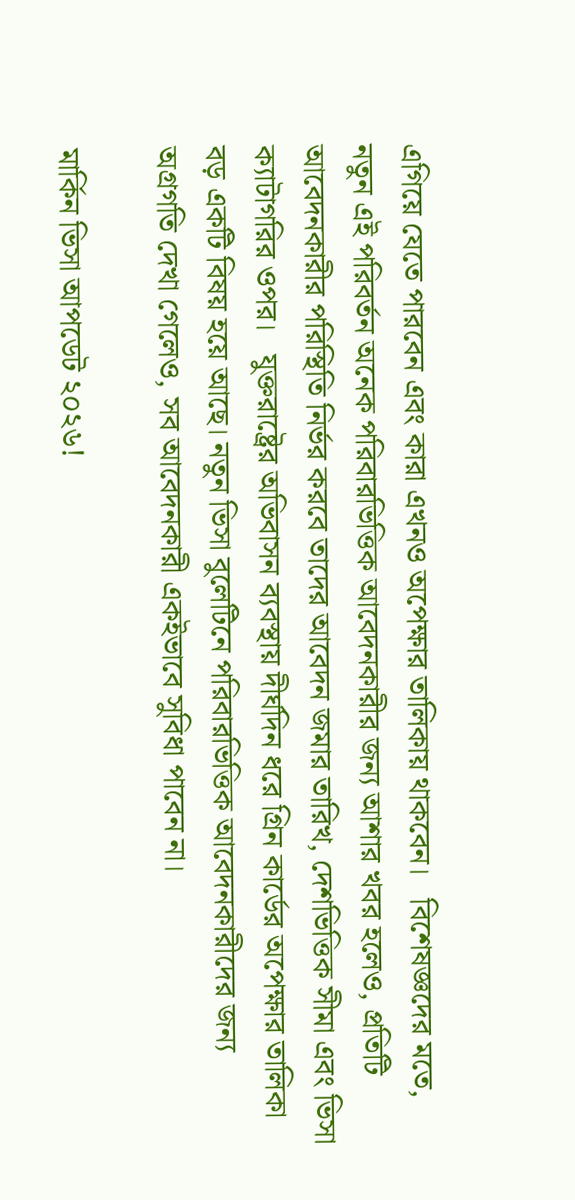এগিয়ে যেতে পারবেন এবং কারা এখনও অপেক্ষার তালিকায় থাকবেন।   বিশেষজ্ঞদের মতে, নতুন এই পরিবর্তন অনেক পরিবারভিত্তিক আবেদনকারীর জন্য আশার খবর হলেও, প্রতিটি আবেদনকারীর পরিস্থিতি নির্ভর করবে তাদের আবেদন জমার তারিখ, দেশভিত্তিক সীমা এবং ভিসা ক্যাটাগরির ওপর।   যুক্তরাষ্ট্রের অভিবাসন ব্যবস্থায় দীর্ঘদিন ধরে গ্রিন কার্ডের অপেক্ষার তালিকা বড় একটি বিষয় হয়ে আছে। নতুন ভিসা বুলেটিনে পরিবারভিত্তিক আবেদনকারীদের জন্য অগ্রগতি দেখা গেলেও, সব আবেদনকারী একইভাবে সুবিধা পাবেন না।

মার্কিন ভিসা আপডেট ২০২৬!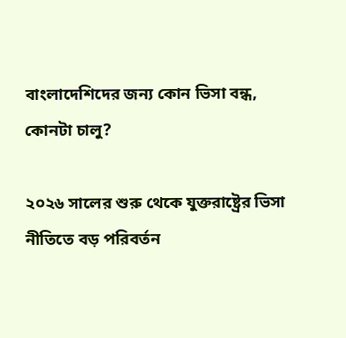বাংলাদেশিদের জন্য কোন ভিসা বন্ধ, কোনটা চালু?

২০২৬ সালের শুরু থেকে যুক্তরাষ্ট্রের ভিসা নীতিতে বড় পরিবর্তন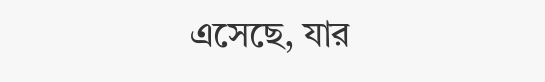এসেছে, যার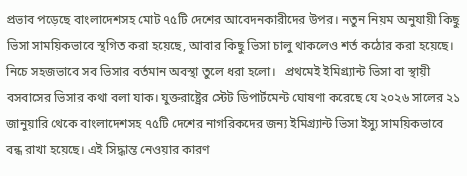প্রভাব পড়েছে বাংলাদেশসহ মোট ৭৫টি দেশের আবেদনকারীদের উপর। নতুন নিয়ম অনুযায়ী কিছু ভিসা সাময়িকভাবে স্থগিত করা হয়েছে, আবার কিছু ভিসা চালু থাকলেও শর্ত কঠোর করা হয়েছে। নিচে সহজভাবে সব ভিসার বর্তমান অবস্থা তুলে ধরা হলো।   প্রথমেই ইমিগ্র্যান্ট ভিসা বা স্থায়ী বসবাসের ভিসার কথা বলা যাক। যুক্তরাষ্ট্রের স্টেট ডিপার্টমেন্ট ঘোষণা করেছে যে ২০২৬ সালের ২১ জানুয়ারি থেকে বাংলাদেশসহ ৭৫টি দেশের নাগরিকদের জন্য ইমিগ্র্যান্ট ভিসা ইস্যু সাময়িকভাবে বন্ধ রাখা হয়েছে। এই সিদ্ধান্ত নেওয়ার কারণ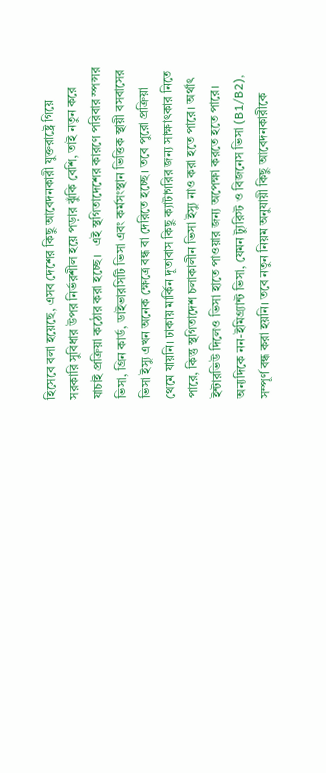হিসেবে বলা হয়েছে, এসব দেশের কিছু আবেদনকারী যুক্তরাষ্ট্রে গিয়ে সরকারি সুবিধার উপর নির্ভরশীল হয়ে পড়ার ঝুঁকি বেশি, তাই নতুন করে যাচাই প্রক্রিয়া কঠোর করা হচ্ছে।   এই স্থগিতাদেশের কারণে পরিবার স্পন্সর ভিসা, গ্রিন কার্ড, ডাইভারসিটি ভিসা এবং কর্মসংস্থান ভিত্তিক স্থায়ী বসবাসের ভিসা ইস্যু এখন অনেক ক্ষেত্রে বন্ধ বা দেরিতে হচ্ছে। তবে পুরো প্রক্রিয়া থেমে যায়নি। ঢাকায় মার্কিন দূতাবাস কিছু ক্যাটাগরির জন্য সাক্ষাৎকার নিতে পারে, কিন্তু স্থগিতাদেশ চলাকালীন ভিসা ইস্যু নাও করা হতে পারে। অর্থাৎ ইন্টারভিউ দিলেও ভিসা হাতে পাওয়ার জন্য অপেক্ষা করতে হতে পারে।   অন্যদিকে নন-ইমিগ্র্যান্ট ভিসা, যেমন ট্যুরিস্ট ও বিজনেস ভিসা (B1/B2), সম্পূর্ণ বন্ধ করা হয়নি। তবে নতুন নিয়ম অনুযায়ী কিছু আবেদনকারীকে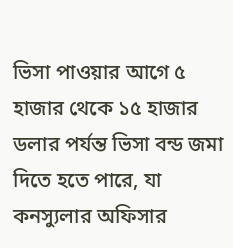ভিসা পাওয়ার আগে ৫ হাজার থেকে ১৫ হাজার ডলার পর্যন্ত ভিসা বন্ড জমা দিতে হতে পারে, যা কনস্যুলার অফিসার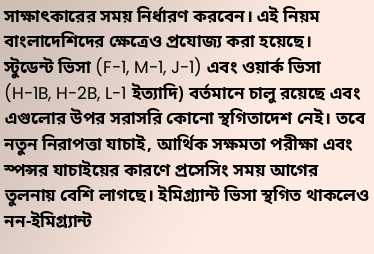সাক্ষাৎকারের সময় নির্ধারণ করবেন। এই নিয়ম বাংলাদেশিদের ক্ষেত্রেও প্রযোজ্য করা হয়েছে।   স্টুডেন্ট ভিসা (F-1, M-1, J-1) এবং ওয়ার্ক ভিসা (H-1B, H-2B, L-1 ইত্যাদি) বর্তমানে চালু রয়েছে এবং এগুলোর উপর সরাসরি কোনো স্থগিতাদেশ নেই। তবে নতুন নিরাপত্তা যাচাই, আর্থিক সক্ষমতা পরীক্ষা এবং স্পন্সর যাচাইয়ের কারণে প্রসেসিং সময় আগের তুলনায় বেশি লাগছে। ইমিগ্র্যান্ট ভিসা স্থগিত থাকলেও নন-ইমিগ্র্যান্ট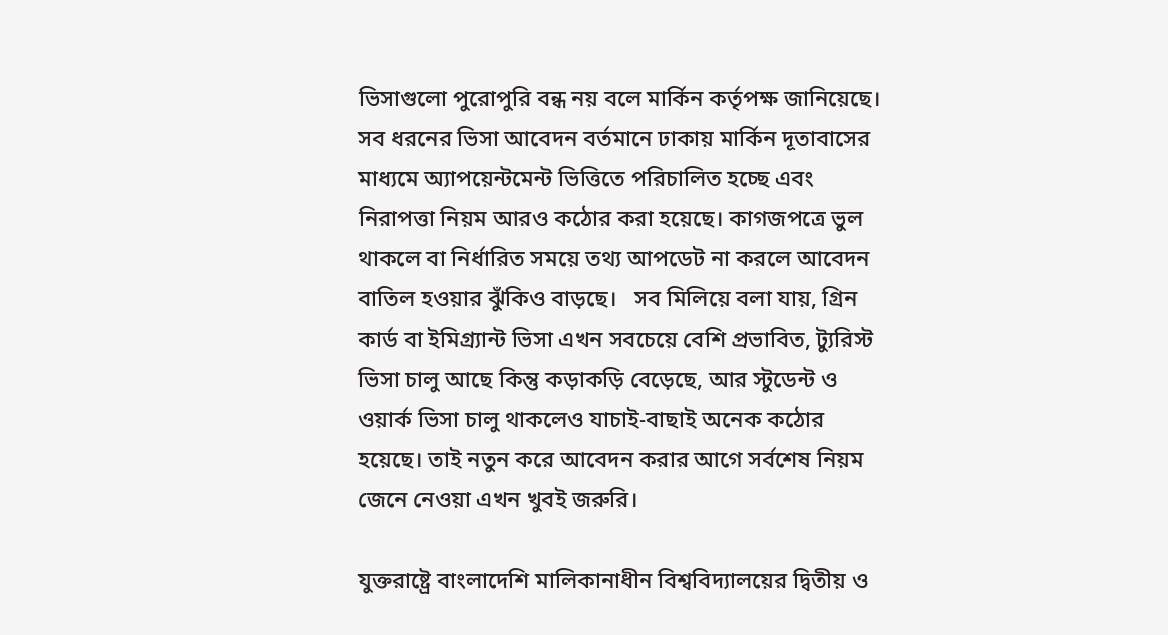ভিসাগুলো পুরোপুরি বন্ধ নয় বলে মার্কিন কর্তৃপক্ষ জানিয়েছে।   সব ধরনের ভিসা আবেদন বর্তমানে ঢাকায় মার্কিন দূতাবাসের মাধ্যমে অ্যাপয়েন্টমেন্ট ভিত্তিতে পরিচালিত হচ্ছে এবং নিরাপত্তা নিয়ম আরও কঠোর করা হয়েছে। কাগজপত্রে ভুল থাকলে বা নির্ধারিত সময়ে তথ্য আপডেট না করলে আবেদন বাতিল হওয়ার ঝুঁকিও বাড়ছে।   সব মিলিয়ে বলা যায়, গ্রিন কার্ড বা ইমিগ্র্যান্ট ভিসা এখন সবচেয়ে বেশি প্রভাবিত, ট্যুরিস্ট ভিসা চালু আছে কিন্তু কড়াকড়ি বেড়েছে, আর স্টুডেন্ট ও ওয়ার্ক ভিসা চালু থাকলেও যাচাই-বাছাই অনেক কঠোর হয়েছে। তাই নতুন করে আবেদন করার আগে সর্বশেষ নিয়ম জেনে নেওয়া এখন খুবই জরুরি।

যুক্তরাষ্ট্রে বাংলাদেশি মালিকানাধীন বিশ্ববিদ্যালয়ের দ্বিতীয় ও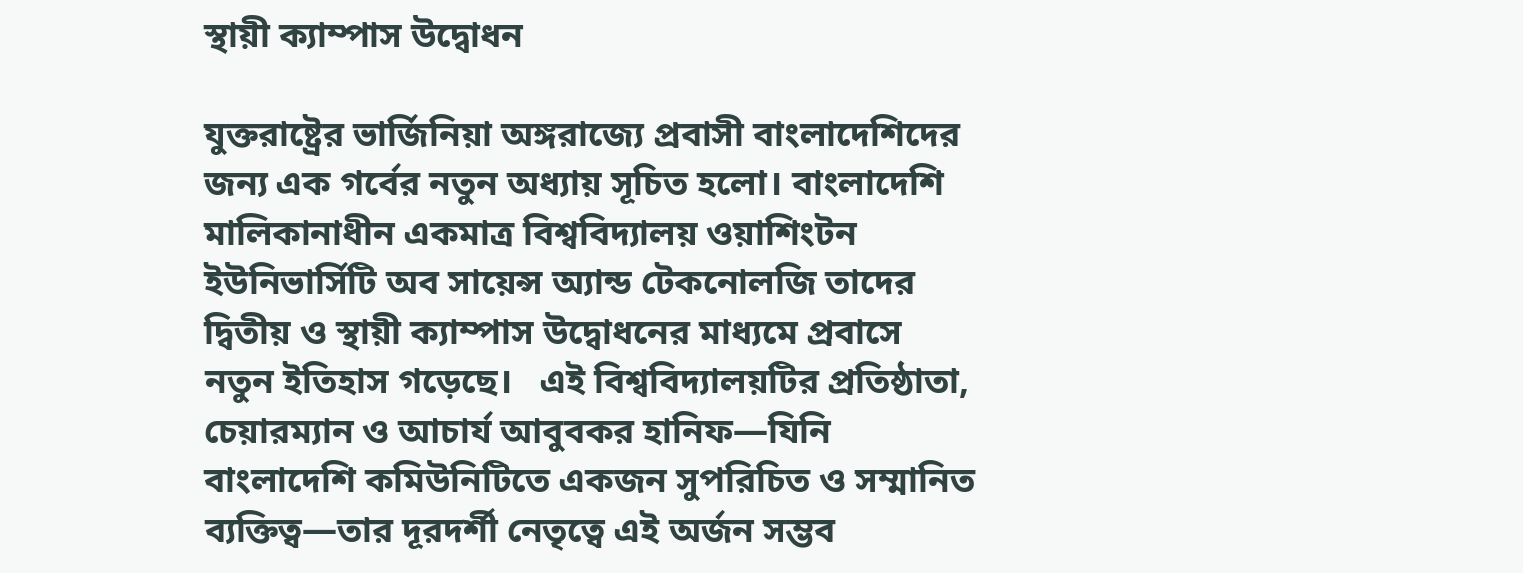স্থায়ী ক্যাম্পাস উদ্বোধন

যুক্তরাষ্ট্রের ভার্জিনিয়া অঙ্গরাজ্যে প্রবাসী বাংলাদেশিদের জন্য এক গর্বের নতুন অধ্যায় সূচিত হলো। বাংলাদেশি মালিকানাধীন একমাত্র বিশ্ববিদ্যালয় ওয়াশিংটন ইউনিভার্সিটি অব সায়েন্স অ্যান্ড টেকনোলজি তাদের দ্বিতীয় ও স্থায়ী ক্যাম্পাস উদ্বোধনের মাধ্যমে প্রবাসে নতুন ইতিহাস গড়েছে।   এই বিশ্ববিদ্যালয়টির প্রতিষ্ঠাতা, চেয়ারম্যান ও আচার্য আবুবকর হানিফ—যিনি বাংলাদেশি কমিউনিটিতে একজন সুপরিচিত ও সম্মানিত ব্যক্তিত্ব—তার দূরদর্শী নেতৃত্বে এই অর্জন সম্ভব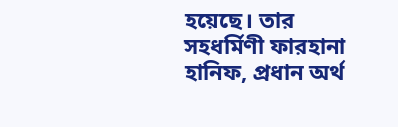হয়েছে। তার সহধর্মিণী ফারহানা হানিফ, প্রধান অর্থ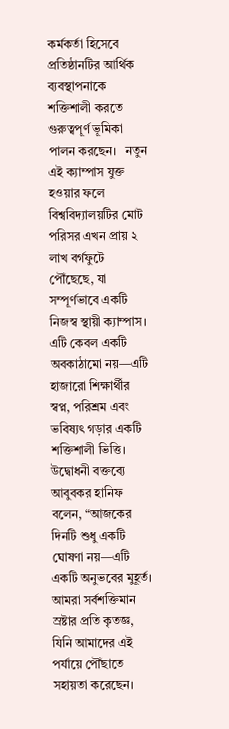কর্মকর্তা হিসেবে প্রতিষ্ঠানটির আর্থিক ব্যবস্থাপনাকে শক্তিশালী করতে গুরুত্বপূর্ণ ভূমিকা পালন করছেন।   নতুন এই ক্যাম্পাস যুক্ত হওয়ার ফলে বিশ্ববিদ্যালয়টির মোট পরিসর এখন প্রায় ২ লাখ বর্গফুটে পৌঁছেছে, যা সম্পূর্ণভাবে একটি নিজস্ব স্থায়ী ক্যাম্পাস। এটি কেবল একটি অবকাঠামো নয়—এটি হাজারো শিক্ষার্থীর স্বপ্ন, পরিশ্রম এবং ভবিষ্যৎ গড়ার একটি শক্তিশালী ভিত্তি।   উদ্বোধনী বক্তব্যে আবুবকর হানিফ বলেন, “আজকের দিনটি শুধু একটি ঘোষণা নয়—এটি একটি অনুভবের মুহূর্ত। আমরা সর্বশক্তিমান স্রষ্টার প্রতি কৃতজ্ঞ, যিনি আমাদের এই পর্যায়ে পৌঁছাতে সহায়তা করেছেন।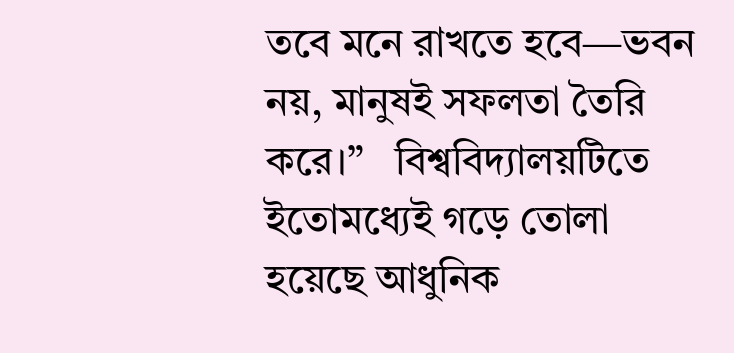তবে মনে রাখতে হবে—ভবন নয়, মানুষই সফলতা তৈরি করে।”   বিশ্ববিদ্যালয়টিতে ইতোমধ্যেই গড়ে তোলা হয়েছে আধুনিক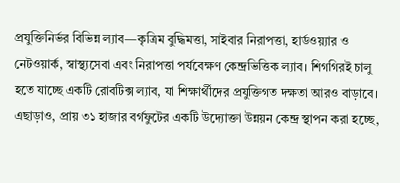প্রযুক্তিনির্ভর বিভিন্ন ল্যাব—কৃত্রিম বুদ্ধিমত্তা, সাইবার নিরাপত্তা, হার্ডওয়্যার ও নেটওয়ার্ক, স্বাস্থ্যসেবা এবং নিরাপত্তা পর্যবেক্ষণ কেন্দ্রভিত্তিক ল্যাব। শিগগিরই চালু হতে যাচ্ছে একটি রোবটিক্স ল্যাব, যা শিক্ষার্থীদের প্রযুক্তিগত দক্ষতা আরও বাড়াবে।   এছাড়াও, প্রায় ৩১ হাজার বর্গফুটের একটি উদ্যোক্তা উন্নয়ন কেন্দ্র স্থাপন করা হচ্ছে,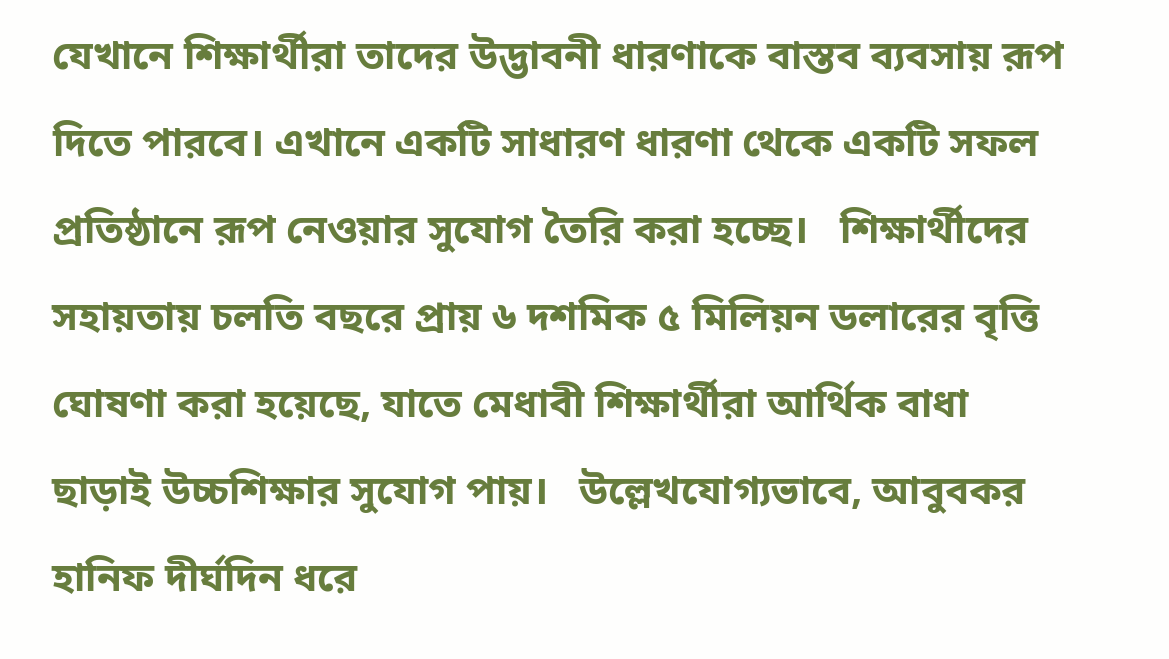যেখানে শিক্ষার্থীরা তাদের উদ্ভাবনী ধারণাকে বাস্তব ব্যবসায় রূপ দিতে পারবে। এখানে একটি সাধারণ ধারণা থেকে একটি সফল প্রতিষ্ঠানে রূপ নেওয়ার সুযোগ তৈরি করা হচ্ছে।   শিক্ষার্থীদের সহায়তায় চলতি বছরে প্রায় ৬ দশমিক ৫ মিলিয়ন ডলারের বৃত্তি ঘোষণা করা হয়েছে, যাতে মেধাবী শিক্ষার্থীরা আর্থিক বাধা ছাড়াই উচ্চশিক্ষার সুযোগ পায়।   উল্লেখযোগ্যভাবে, আবুবকর হানিফ দীর্ঘদিন ধরে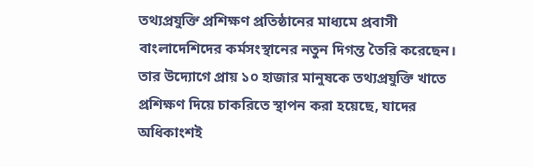তথ্যপ্রযুক্তি প্রশিক্ষণ প্রতিষ্ঠানের মাধ্যমে প্রবাসী বাংলাদেশিদের কর্মসংস্থানের নতুন দিগন্ত তৈরি করেছেন। তার উদ্যোগে প্রায় ১০ হাজার মানুষকে তথ্যপ্রযুক্তি খাতে প্রশিক্ষণ দিয়ে চাকরিতে স্থাপন করা হয়েছে, যাদের অধিকাংশই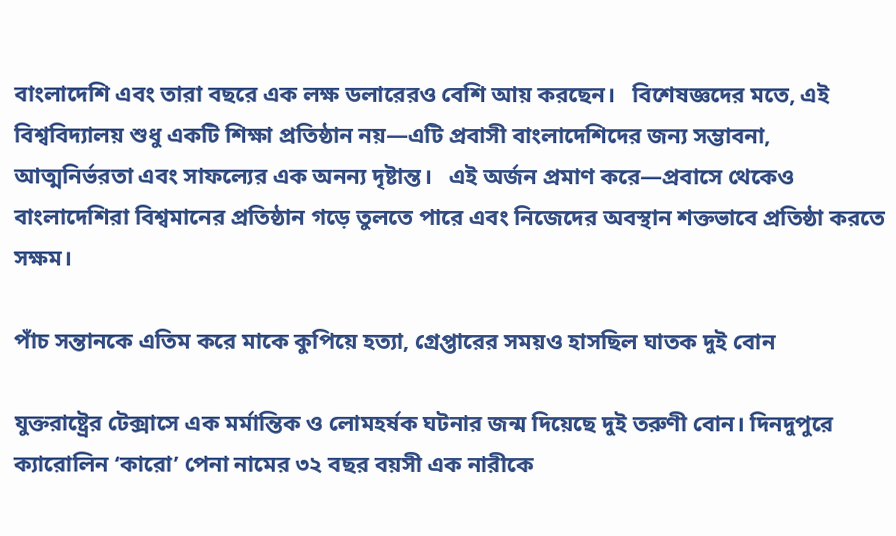বাংলাদেশি এবং তারা বছরে এক লক্ষ ডলারেরও বেশি আয় করছেন।   বিশেষজ্ঞদের মতে, এই বিশ্ববিদ্যালয় শুধু একটি শিক্ষা প্রতিষ্ঠান নয়—এটি প্রবাসী বাংলাদেশিদের জন্য সম্ভাবনা, আত্মনির্ভরতা এবং সাফল্যের এক অনন্য দৃষ্টান্ত।   এই অর্জন প্রমাণ করে—প্রবাসে থেকেও বাংলাদেশিরা বিশ্বমানের প্রতিষ্ঠান গড়ে তুলতে পারে এবং নিজেদের অবস্থান শক্তভাবে প্রতিষ্ঠা করতে সক্ষম।

পাঁচ সন্তানকে এতিম করে মাকে কুপিয়ে হত্যা, গ্রেপ্তারের সময়ও হাসছিল ঘাতক দুই বোন

যুক্তরাষ্ট্রের টেক্সাসে এক মর্মান্তিক ও লোমহর্ষক ঘটনার জন্ম দিয়েছে দুই তরুণী বোন। দিনদুপুরে ক্যারোলিন ‘কারো’ পেনা নামের ৩২ বছর বয়সী এক নারীকে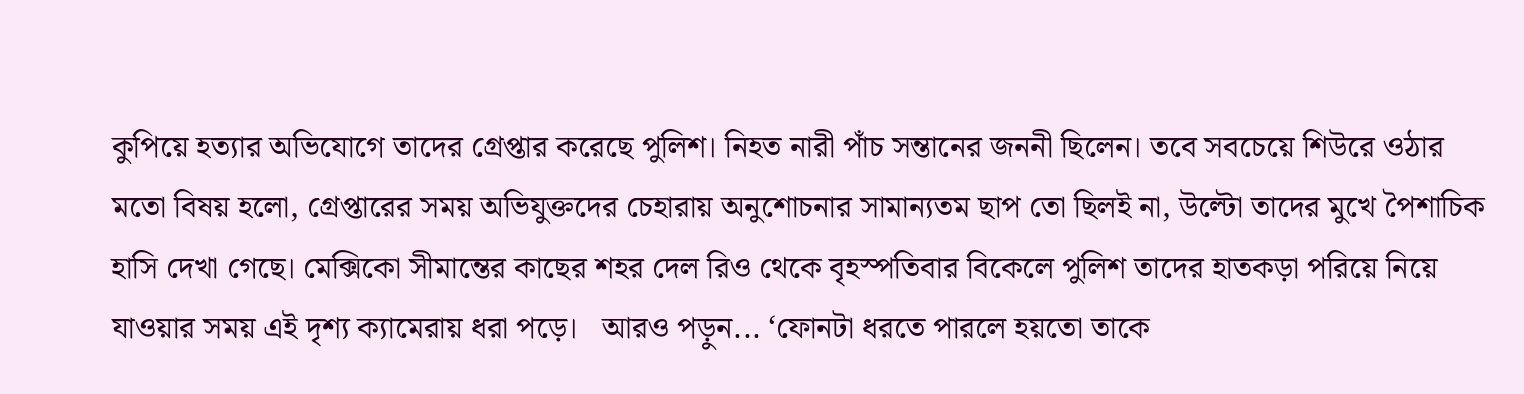কুপিয়ে হত্যার অভিযোগে তাদের গ্রেপ্তার করেছে পুলিশ। নিহত নারী পাঁচ সন্তানের জননী ছিলেন। তবে সবচেয়ে শিউরে ওঠার মতো বিষয় হলো, গ্রেপ্তারের সময় অভিযুক্তদের চেহারায় অনুশোচনার সামান্যতম ছাপ তো ছিলই না, উল্টো তাদের মুখে পৈশাচিক হাসি দেখা গেছে। মেক্সিকো সীমান্তের কাছের শহর দেল রিও থেকে বৃহস্পতিবার বিকেলে পুলিশ তাদের হাতকড়া পরিয়ে নিয়ে যাওয়ার সময় এই দৃশ্য ক্যামেরায় ধরা পড়ে।   আরও পড়ুন... ‘ফোনটা ধরতে পারলে হয়তো তাকে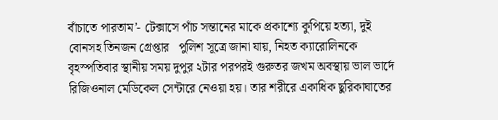বাঁচাতে পারতাম’- টেক্সাসে পাঁচ সন্তানের মাকে প্রকাশ্যে কুপিয়ে হত্যা, দুই বোনসহ তিনজন গ্রেপ্তার   পুলিশ সূত্রে জানা যায়, নিহত ক্যারোলিনকে বৃহস্পতিবার স্থানীয় সময় দুপুর ২টার পরপরই গুরুতর জখম অবস্থায় ভাল ভার্দে রিজিওনাল মেডিকেল সেন্টারে নেওয়া হয়। তার শরীরে একাধিক ছুরিকাঘাতের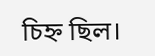চিহ্ন ছিল।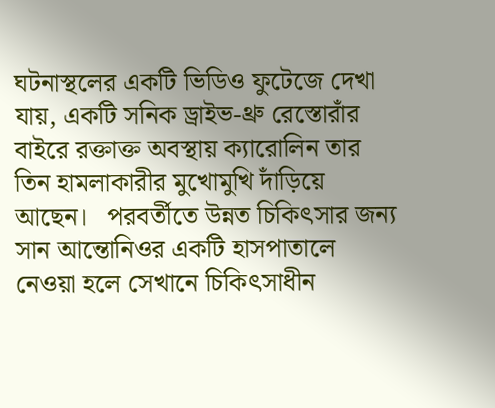ঘটনাস্থলের একটি ভিডিও ফুটেজে দেখা যায়, একটি সনিক ড্রাইভ-থ্রু রেস্তোরাঁর বাইরে রক্তাক্ত অবস্থায় ক্যারোলিন তার তিন হামলাকারীর মুখোমুখি দাঁড়িয়ে আছেন।   পরবর্তীতে উন্নত চিকিৎসার জন্য সান আন্তোনিওর একটি হাসপাতালে নেওয়া হলে সেখানে চিকিৎসাধীন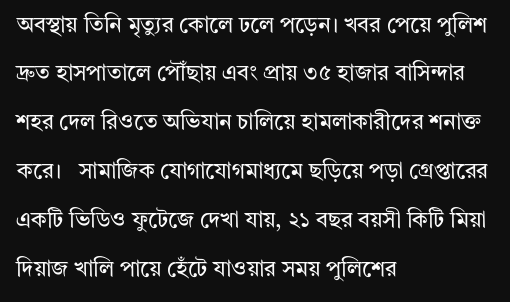অবস্থায় তিনি মৃত্যুর কোলে ঢলে পড়েন। খবর পেয়ে পুলিশ দ্রুত হাসপাতালে পৌঁছায় এবং প্রায় ৩৫ হাজার বাসিন্দার শহর দেল রিওতে অভিযান চালিয়ে হামলাকারীদের শনাক্ত করে।   সামাজিক যোগাযোগমাধ্যমে ছড়িয়ে পড়া গ্রেপ্তারের একটি ভিডিও ফুটেজে দেখা যায়, ২১ বছর বয়সী কিটি মিয়া দিয়াজ খালি পায়ে হেঁটে যাওয়ার সময় পুলিশের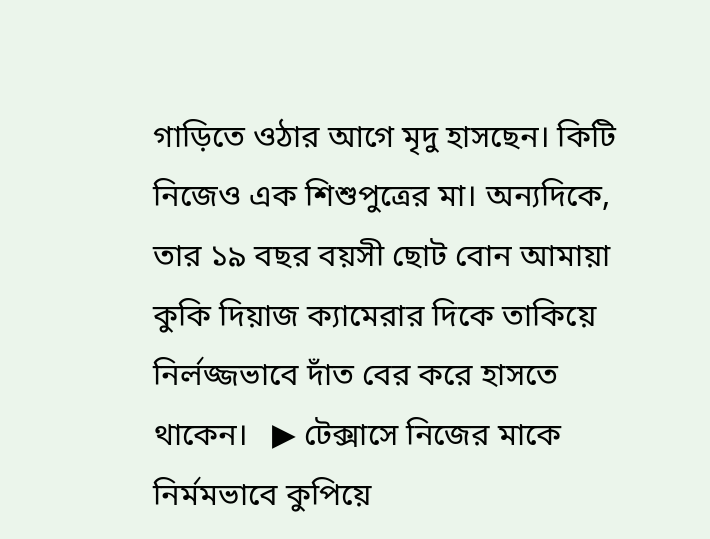গাড়িতে ওঠার আগে মৃদু হাসছেন। কিটি নিজেও এক শিশুপুত্রের মা। অন্যদিকে, তার ১৯ বছর বয়সী ছোট বোন আমায়া কুকি দিয়াজ ক্যামেরার দিকে তাকিয়ে নির্লজ্জভাবে দাঁত বের করে হাসতে থাকেন।   ▶ টেক্সাসে নিজের মাকে নির্মমভাবে কুপিয়ে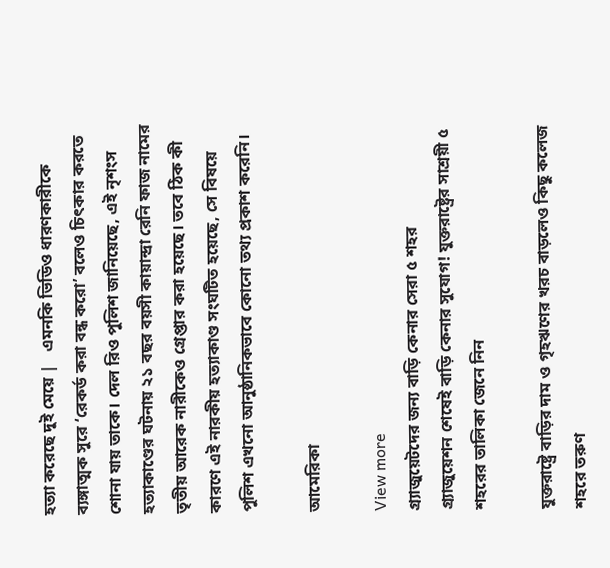হত্যা করেছে দুই মেয়ে |   এমনকি ভিডিও ধারণকারীকে ব্যঙ্গাত্মক সুরে ‘রেকর্ড করা বন্ধ করো’ বলেও চিৎকার করতে শোনা যায় তাকে। দেল রিও পুলিশ জানিয়েছে, এই নৃশংস হত্যাকাণ্ডের ঘটনায় ২১ বছর বয়সী কায়ান্দ্রা রেনি ফাজ নামের তৃতীয় আরেক নারীকেও গ্রেপ্তার করা হয়েছে। তবে ঠিক কী কারণে এই নারকীয় হত্যাকাণ্ড সংঘটিত হয়েছে, সে বিষয়ে পুলিশ এখনো আনুষ্ঠানিকভাবে কোনো তথ্য প্রকাশ করেনি।

আমেরিকা

View more
গ্র্যাজুয়েটদের জন্য বাড়ি কেনার সেরা ৫ শহর
গ্র্যাজুয়েশন শেষেই বাড়ি কেনার সুযোগ! যুক্তরাষ্ট্রের সাশ্রয়ী ৫ শহরের তালিকা জেনে নিন

যুক্তরাষ্ট্রে বাড়ির দাম ও গৃহঋণের খরচ বাড়লেও কিছু কলেজ শহরে তরুণ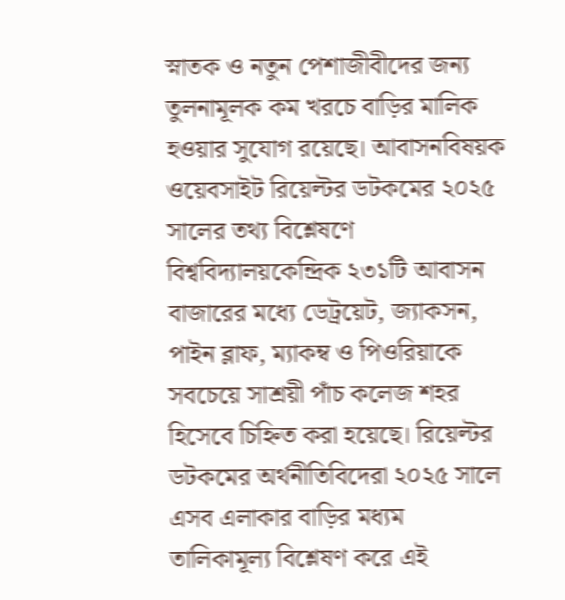স্নাতক ও নতুন পেশাজীবীদের জন্য তুলনামূলক কম খরচে বাড়ির মালিক হওয়ার সুযোগ রয়েছে। আবাসনবিষয়ক ওয়েবসাইট রিয়েল্টর ডটকমের ২০২৫ সালের তথ্য বিশ্লেষণে বিশ্ববিদ্যালয়কেন্দ্রিক ২৩১টি আবাসন বাজারের মধ্যে ডেট্রয়েট, জ্যাকসন, পাইন ব্লাফ, ম্যাকম্ব ও পিওরিয়াকে সবচেয়ে সাশ্রয়ী পাঁচ কলেজ শহর হিসেবে চিহ্নিত করা হয়েছে। রিয়েল্টর ডটকমের অর্থনীতিবিদেরা ২০২৫ সালে এসব এলাকার বাড়ির মধ্যম তালিকামূল্য বিশ্লেষণ করে এই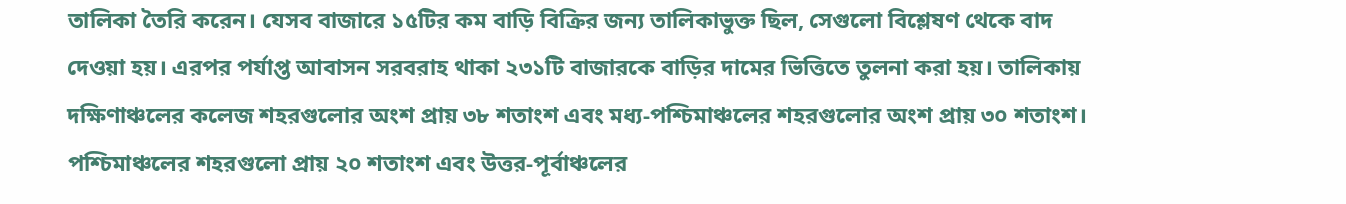তালিকা তৈরি করেন। যেসব বাজারে ১৫টির কম বাড়ি বিক্রির জন্য তালিকাভুক্ত ছিল, সেগুলো বিশ্লেষণ থেকে বাদ দেওয়া হয়। এরপর পর্যাপ্ত আবাসন সরবরাহ থাকা ২৩১টি বাজারকে বাড়ির দামের ভিত্তিতে তুলনা করা হয়। তালিকায় দক্ষিণাঞ্চলের কলেজ শহরগুলোর অংশ প্রায় ৩৮ শতাংশ এবং মধ্য-পশ্চিমাঞ্চলের শহরগুলোর অংশ প্রায় ৩০ শতাংশ। পশ্চিমাঞ্চলের শহরগুলো প্রায় ২০ শতাংশ এবং উত্তর-পূর্বাঞ্চলের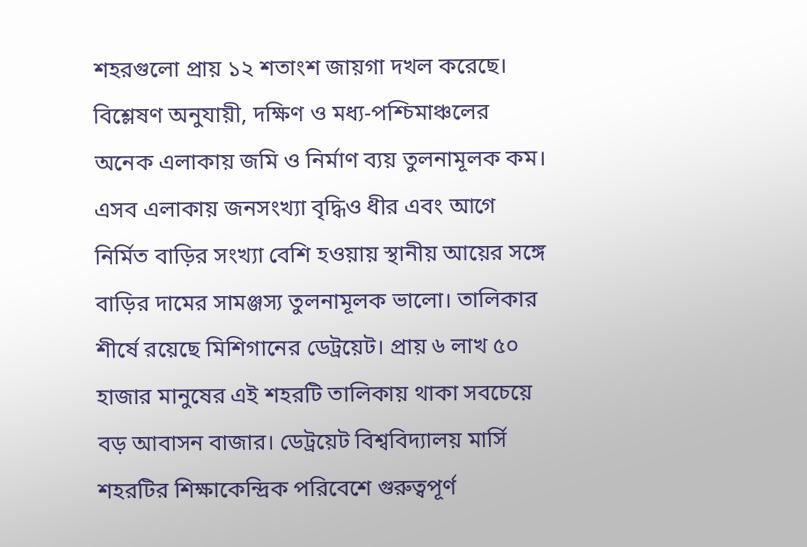শহরগুলো প্রায় ১২ শতাংশ জায়গা দখল করেছে। বিশ্লেষণ অনুযায়ী, দক্ষিণ ও মধ্য-পশ্চিমাঞ্চলের অনেক এলাকায় জমি ও নির্মাণ ব্যয় তুলনামূলক কম। এসব এলাকায় জনসংখ্যা বৃদ্ধিও ধীর এবং আগে নির্মিত বাড়ির সংখ্যা বেশি হওয়ায় স্থানীয় আয়ের সঙ্গে বাড়ির দামের সামঞ্জস্য তুলনামূলক ভালো। তালিকার শীর্ষে রয়েছে মিশিগানের ডেট্রয়েট। প্রায় ৬ লাখ ৫০ হাজার মানুষের এই শহরটি তালিকায় থাকা সবচেয়ে বড় আবাসন বাজার। ডেট্রয়েট বিশ্ববিদ্যালয় মার্সি শহরটির শিক্ষাকেন্দ্রিক পরিবেশে গুরুত্বপূর্ণ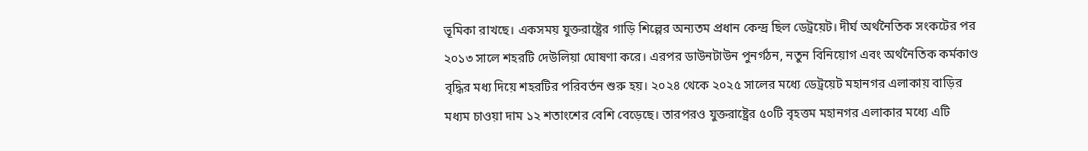ভূমিকা রাখছে। একসময় যুক্তরাষ্ট্রের গাড়ি শিল্পের অন্যতম প্রধান কেন্দ্র ছিল ডেট্রয়েট। দীর্ঘ অর্থনৈতিক সংকটের পর ২০১৩ সালে শহরটি দেউলিয়া ঘোষণা করে। এরপর ডাউনটাউন পুনর্গঠন, নতুন বিনিয়োগ এবং অর্থনৈতিক কর্মকাণ্ড বৃদ্ধির মধ্য দিয়ে শহরটির পরিবর্তন শুরু হয়। ২০২৪ থেকে ২০২৫ সালের মধ্যে ডেট্রয়েট মহানগর এলাকায় বাড়ির মধ্যম চাওয়া দাম ১২ শতাংশের বেশি বেড়েছে। তারপরও যুক্তরাষ্ট্রের ৫০টি বৃহত্তম মহানগর এলাকার মধ্যে এটি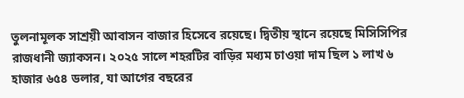তুলনামূলক সাশ্রয়ী আবাসন বাজার হিসেবে রয়েছে। দ্বিতীয় স্থানে রয়েছে মিসিসিপির রাজধানী জ্যাকসন। ২০২৫ সালে শহরটির বাড়ির মধ্যম চাওয়া দাম ছিল ১ লাখ ৬ হাজার ৬৫৪ ডলার, যা আগের বছরের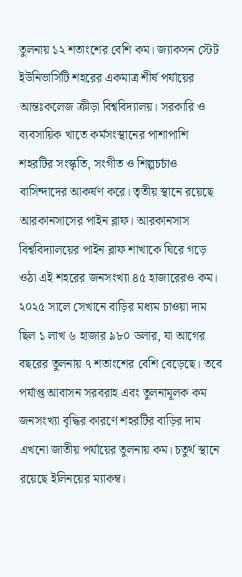তুলনায় ১২ শতাংশের বেশি কম। জ্যাকসন স্টেট ইউনিভার্সিটি শহরের একমাত্র শীর্ষ পর্যায়ের আন্তঃকলেজ ক্রীড়া বিশ্ববিদ্যালয়। সরকারি ও ব্যবসায়িক খাতে কর্মসংস্থানের পাশাপাশি শহরটির সংস্কৃতি, সংগীত ও শিল্পচর্চাও বাসিন্দাদের আকর্ষণ করে। তৃতীয় স্থানে রয়েছে আরকানসাসের পাইন ব্লাফ। আরকানসাস বিশ্ববিদ্যালয়ের পাইন ব্লাফ শাখাকে ঘিরে গড়ে ওঠা এই শহরের জনসংখ্যা ৪৫ হাজারেরও কম। ২০২৫ সালে সেখানে বাড়ির মধ্যম চাওয়া দাম ছিল ১ লাখ ৬ হাজার ৯৮০ ডলার, যা আগের বছরের তুলনায় ৭ শতাংশের বেশি বেড়েছে। তবে পর্যাপ্ত আবাসন সরবরাহ এবং তুলনামূলক কম জনসংখ্যা বৃদ্ধির কারণে শহরটির বাড়ির দাম এখনো জাতীয় পর্যায়ের তুলনায় কম। চতুর্থ স্থানে রয়েছে ইলিনয়ের ম্যাকম্ব।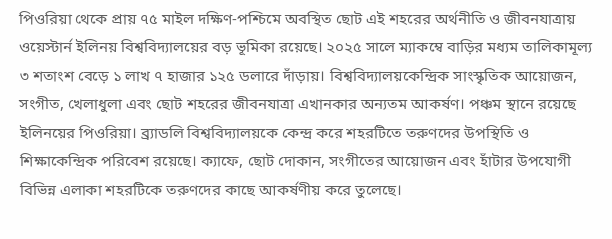পিওরিয়া থেকে প্রায় ৭৫ মাইল দক্ষিণ-পশ্চিমে অবস্থিত ছোট এই শহরের অর্থনীতি ও জীবনযাত্রায় ওয়েস্টার্ন ইলিনয় বিশ্ববিদ্যালয়ের বড় ভূমিকা রয়েছে। ২০২৫ সালে ম্যাকম্বে বাড়ির মধ্যম তালিকামূল্য ৩ শতাংশ বেড়ে ১ লাখ ৭ হাজার ১২৫ ডলারে দাঁড়ায়। বিশ্ববিদ্যালয়কেন্দ্রিক সাংস্কৃতিক আয়োজন, সংগীত, খেলাধুলা এবং ছোট শহরের জীবনযাত্রা এখানকার অন্যতম আকর্ষণ। পঞ্চম স্থানে রয়েছে ইলিনয়ের পিওরিয়া। ব্র্যাডলি বিশ্ববিদ্যালয়কে কেন্দ্র করে শহরটিতে তরুণদের উপস্থিতি ও শিক্ষাকেন্দ্রিক পরিবেশ রয়েছে। ক্যাফে, ছোট দোকান, সংগীতের আয়োজন এবং হাঁটার উপযোগী বিভিন্ন এলাকা শহরটিকে তরুণদের কাছে আকর্ষণীয় করে তুলেছে।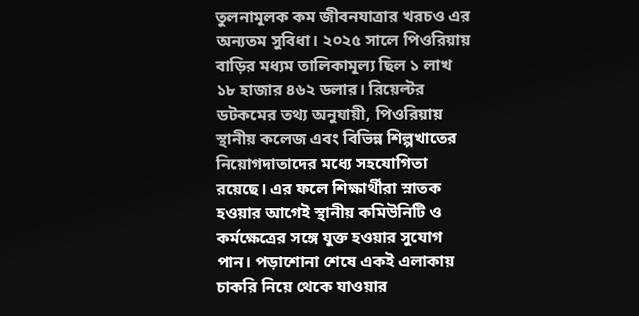তুলনামূলক কম জীবনযাত্রার খরচও এর অন্যতম সুবিধা। ২০২৫ সালে পিওরিয়ায় বাড়ির মধ্যম তালিকামূল্য ছিল ১ লাখ ১৮ হাজার ৪৬২ ডলার। রিয়েল্টর ডটকমের তথ্য অনুযায়ী, পিওরিয়ায় স্থানীয় কলেজ এবং বিভিন্ন শিল্পখাতের নিয়োগদাতাদের মধ্যে সহযোগিতা রয়েছে। এর ফলে শিক্ষার্থীরা স্নাতক হওয়ার আগেই স্থানীয় কমিউনিটি ও কর্মক্ষেত্রের সঙ্গে যুক্ত হওয়ার সুযোগ পান। পড়াশোনা শেষে একই এলাকায় চাকরি নিয়ে থেকে যাওয়ার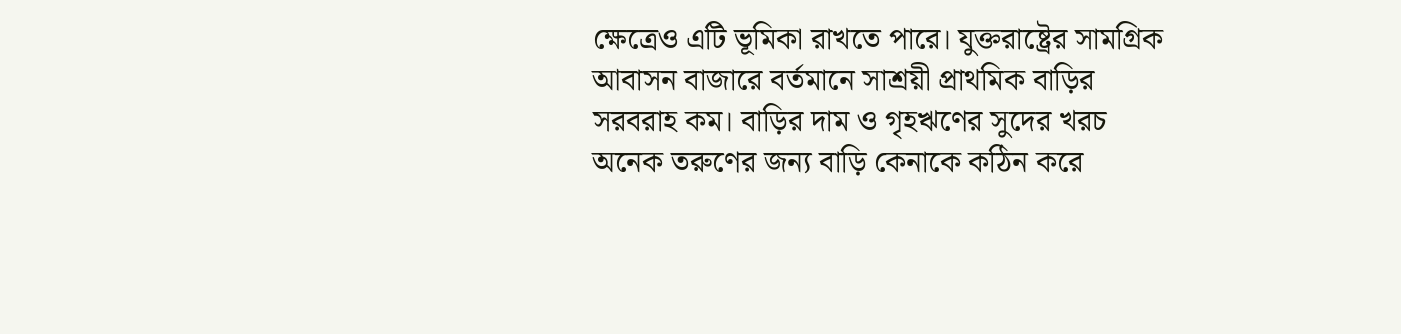ক্ষেত্রেও এটি ভূমিকা রাখতে পারে। যুক্তরাষ্ট্রের সামগ্রিক আবাসন বাজারে বর্তমানে সাশ্রয়ী প্রাথমিক বাড়ির সরবরাহ কম। বাড়ির দাম ও গৃহঋণের সুদের খরচ অনেক তরুণের জন্য বাড়ি কেনাকে কঠিন করে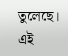তুলেছে। এই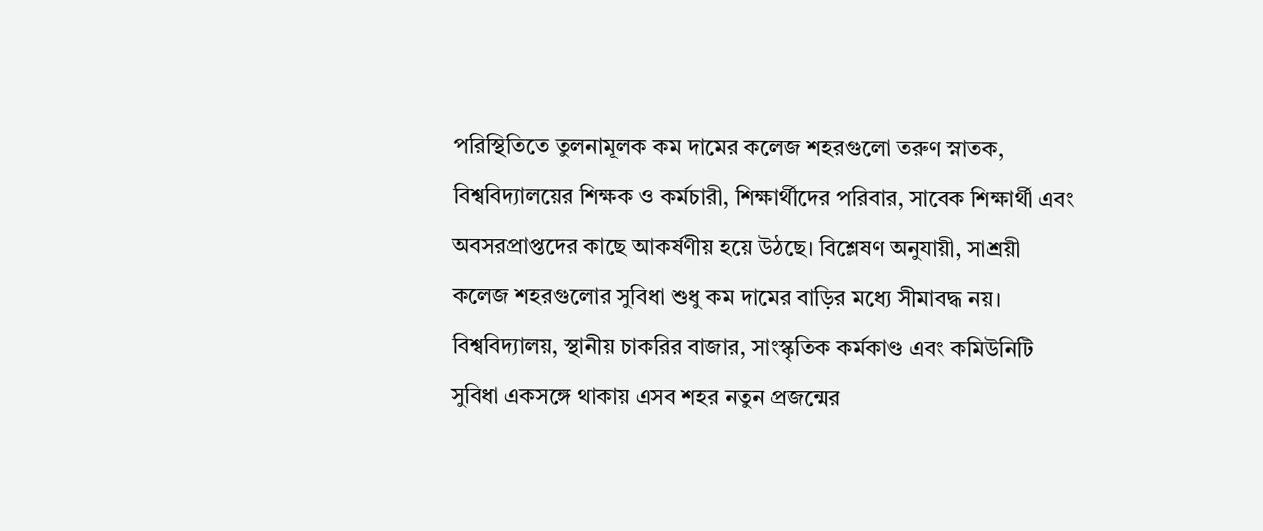পরিস্থিতিতে তুলনামূলক কম দামের কলেজ শহরগুলো তরুণ স্নাতক, বিশ্ববিদ্যালয়ের শিক্ষক ও কর্মচারী, শিক্ষার্থীদের পরিবার, সাবেক শিক্ষার্থী এবং অবসরপ্রাপ্তদের কাছে আকর্ষণীয় হয়ে উঠছে। বিশ্লেষণ অনুযায়ী, সাশ্রয়ী কলেজ শহরগুলোর সুবিধা শুধু কম দামের বাড়ির মধ্যে সীমাবদ্ধ নয়। বিশ্ববিদ্যালয়, স্থানীয় চাকরির বাজার, সাংস্কৃতিক কর্মকাণ্ড এবং কমিউনিটি সুবিধা একসঙ্গে থাকায় এসব শহর নতুন প্রজন্মের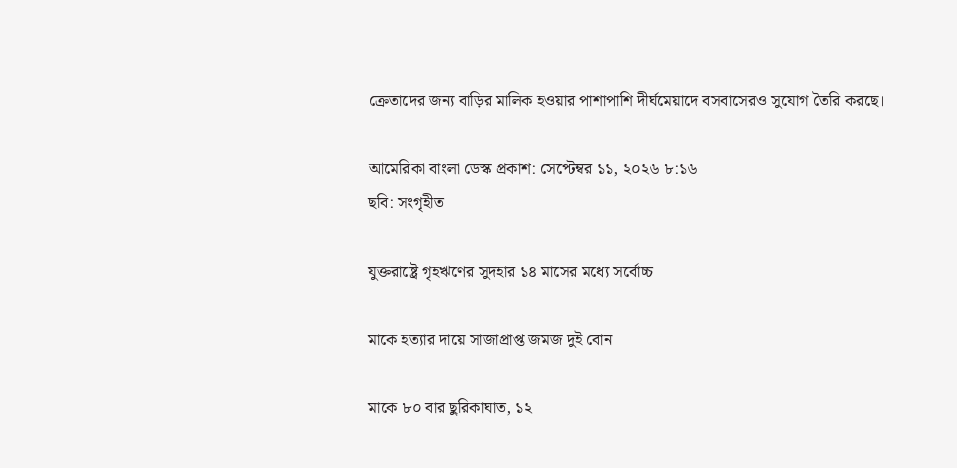ক্রেতাদের জন্য বাড়ির মালিক হওয়ার পাশাপাশি দীর্ঘমেয়াদে বসবাসেরও সুযোগ তৈরি করছে।

আমেরিকা বাংলা ডেস্ক প্রকাশ: সেপ্টেম্বর ১১, ২০২৬ ৮:১৬
ছবি: সংগৃহীত

যুক্তরাষ্ট্রে গৃহঋণের সুদহার ১৪ মাসের মধ্যে সর্বোচ্চ

মাকে হত্যার দায়ে সাজাপ্রাপ্ত জমজ দুই বোন

মাকে ৮০ বার ছুরিকাঘাত, ১২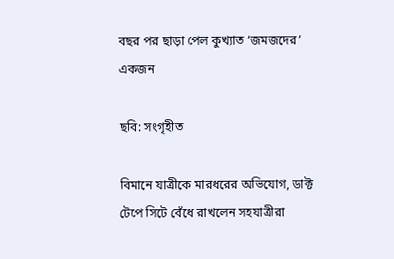বছর পর ছাড়া পেল কুখ্যাত ‘জমজদের’ একজন

ছবি: সংগৃহীত

বিমানে যাত্রীকে মারধরের অভিযোগ, ডাক্ট টেপে সিটে বেঁধে রাখলেন সহযাত্রীরা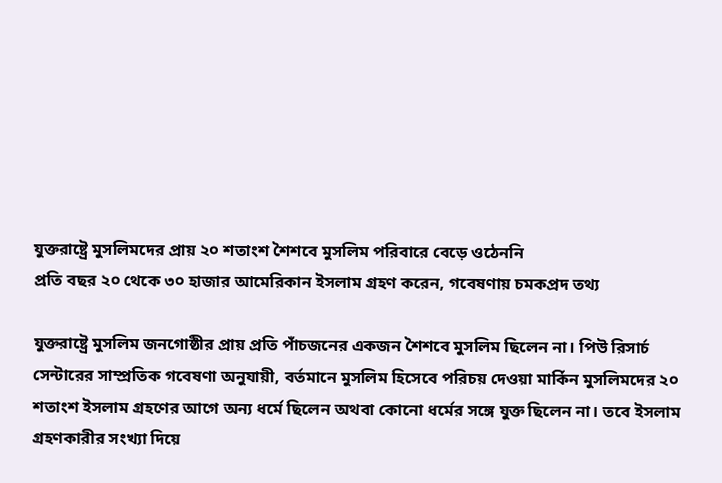যুক্তরাষ্ট্রে মুসলিমদের প্রায় ২০ শতাংশ শৈশবে মুসলিম পরিবারে বেড়ে ওঠেননি
প্রতি বছর ২০ থেকে ৩০ হাজার আমেরিকান ইসলাম গ্রহণ করেন, গবেষণায় চমকপ্রদ তথ্য

যুক্তরাষ্ট্রে মুসলিম জনগোষ্ঠীর প্রায় প্রতি পাঁচজনের একজন শৈশবে মুসলিম ছিলেন না। পিউ রিসার্চ সেন্টারের সাম্প্রতিক গবেষণা অনুযায়ী, বর্তমানে মুসলিম হিসেবে পরিচয় দেওয়া মার্কিন মুসলিমদের ২০ শতাংশ ইসলাম গ্রহণের আগে অন্য ধর্মে ছিলেন অথবা কোনো ধর্মের সঙ্গে যুক্ত ছিলেন না। তবে ইসলাম গ্রহণকারীর সংখ্যা দিয়ে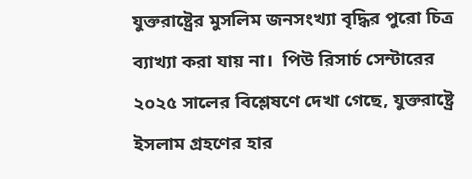যুক্তরাষ্ট্রের মুসলিম জনসংখ্যা বৃদ্ধির পুরো চিত্র ব্যাখ্যা করা যায় না।  পিউ রিসার্চ সেন্টারের ২০২৫ সালের বিশ্লেষণে দেখা গেছে, যুক্তরাষ্ট্রে ইসলাম গ্রহণের হার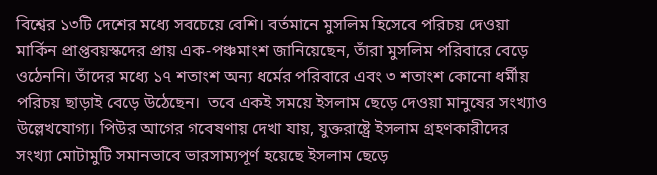বিশ্বের ১৩টি দেশের মধ্যে সবচেয়ে বেশি। বর্তমানে মুসলিম হিসেবে পরিচয় দেওয়া মার্কিন প্রাপ্তবয়স্কদের প্রায় এক-পঞ্চমাংশ জানিয়েছেন, তাঁরা মুসলিম পরিবারে বেড়ে ওঠেননি। তাঁদের মধ্যে ১৭ শতাংশ অন্য ধর্মের পরিবারে এবং ৩ শতাংশ কোনো ধর্মীয় পরিচয় ছাড়াই বেড়ে উঠেছেন।  তবে একই সময়ে ইসলাম ছেড়ে দেওয়া মানুষের সংখ্যাও উল্লেখযোগ্য। পিউর আগের গবেষণায় দেখা যায়, যুক্তরাষ্ট্রে ইসলাম গ্রহণকারীদের সংখ্যা মোটামুটি সমানভাবে ভারসাম্যপূর্ণ হয়েছে ইসলাম ছেড়ে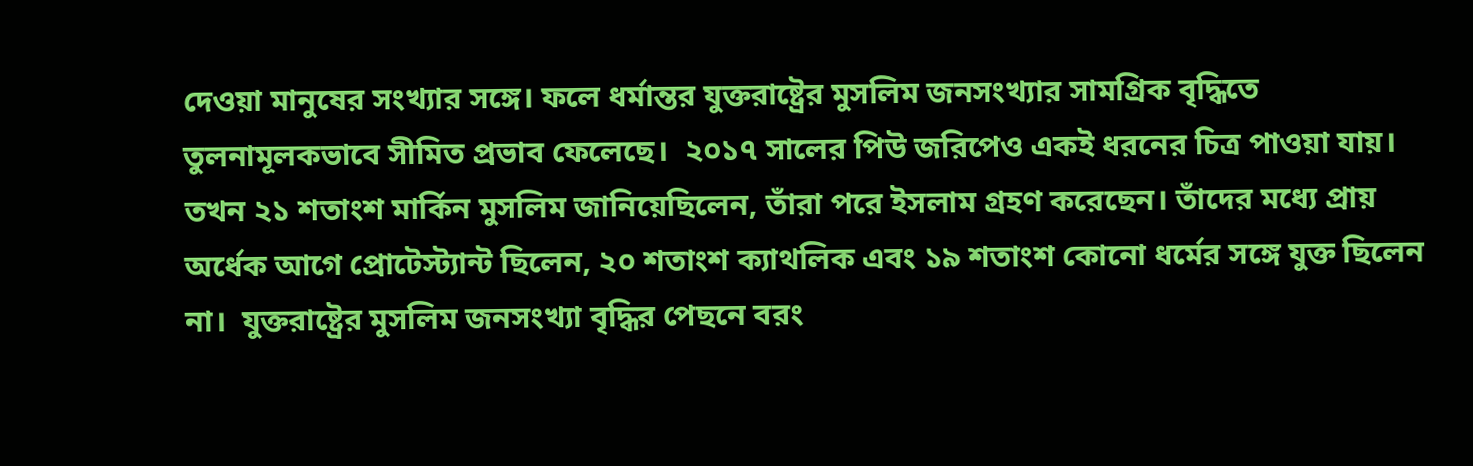দেওয়া মানুষের সংখ্যার সঙ্গে। ফলে ধর্মান্তর যুক্তরাষ্ট্রের মুসলিম জনসংখ্যার সামগ্রিক বৃদ্ধিতে তুলনামূলকভাবে সীমিত প্রভাব ফেলেছে।  ২০১৭ সালের পিউ জরিপেও একই ধরনের চিত্র পাওয়া যায়। তখন ২১ শতাংশ মার্কিন মুসলিম জানিয়েছিলেন, তাঁরা পরে ইসলাম গ্রহণ করেছেন। তাঁদের মধ্যে প্রায় অর্ধেক আগে প্রোটেস্ট্যান্ট ছিলেন, ২০ শতাংশ ক্যাথলিক এবং ১৯ শতাংশ কোনো ধর্মের সঙ্গে যুক্ত ছিলেন না।  যুক্তরাষ্ট্রের মুসলিম জনসংখ্যা বৃদ্ধির পেছনে বরং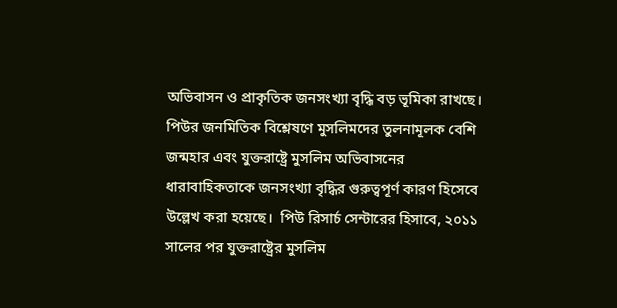অভিবাসন ও প্রাকৃতিক জনসংখ্যা বৃদ্ধি বড় ভূমিকা রাখছে। পিউর জনমিতিক বিশ্লেষণে মুসলিমদের তুলনামূলক বেশি জন্মহার এবং যুক্তরাষ্ট্রে মুসলিম অভিবাসনের ধারাবাহিকতাকে জনসংখ্যা বৃদ্ধির গুরুত্বপূর্ণ কারণ হিসেবে উল্লেখ করা হয়েছে।  পিউ রিসার্চ সেন্টারের হিসাবে, ২০১১ সালের পর যুক্তরাষ্ট্রের মুসলিম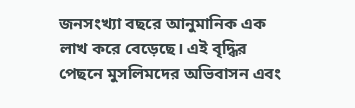জনসংখ্যা বছরে আনুমানিক এক লাখ করে বেড়েছে। এই বৃদ্ধির পেছনে মুসলিমদের অভিবাসন এবং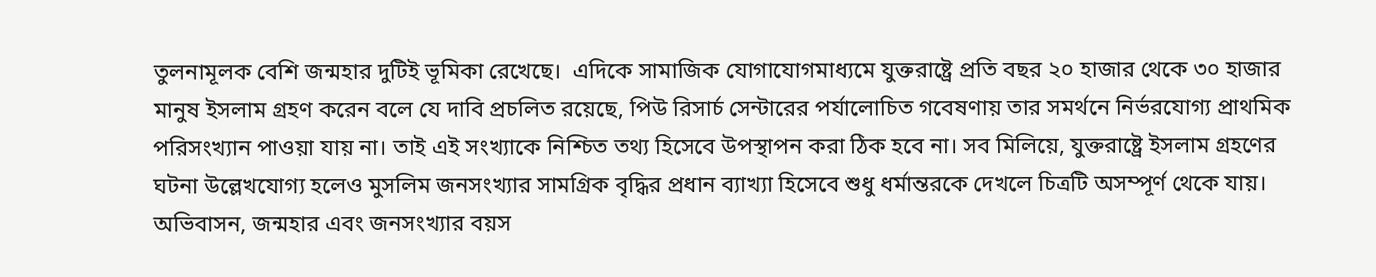তুলনামূলক বেশি জন্মহার দুটিই ভূমিকা রেখেছে।  এদিকে সামাজিক যোগাযোগমাধ্যমে যুক্তরাষ্ট্রে প্রতি বছর ২০ হাজার থেকে ৩০ হাজার মানুষ ইসলাম গ্রহণ করেন বলে যে দাবি প্রচলিত রয়েছে, পিউ রিসার্চ সেন্টারের পর্যালোচিত গবেষণায় তার সমর্থনে নির্ভরযোগ্য প্রাথমিক পরিসংখ্যান পাওয়া যায় না। তাই এই সংখ্যাকে নিশ্চিত তথ্য হিসেবে উপস্থাপন করা ঠিক হবে না। সব মিলিয়ে, যুক্তরাষ্ট্রে ইসলাম গ্রহণের ঘটনা উল্লেখযোগ্য হলেও মুসলিম জনসংখ্যার সামগ্রিক বৃদ্ধির প্রধান ব্যাখ্যা হিসেবে শুধু ধর্মান্তরকে দেখলে চিত্রটি অসম্পূর্ণ থেকে যায়। অভিবাসন, জন্মহার এবং জনসংখ্যার বয়স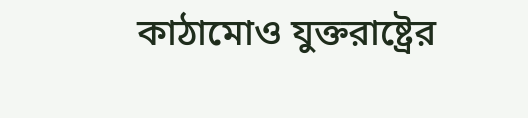কাঠামোও যুক্তরাষ্ট্রের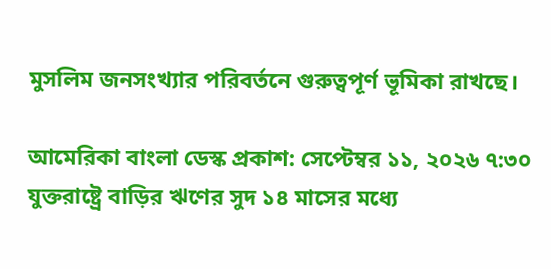মুসলিম জনসংখ্যার পরিবর্তনে গুরুত্বপূর্ণ ভূমিকা রাখছে।

আমেরিকা বাংলা ডেস্ক প্রকাশ: সেপ্টেম্বর ১১, ২০২৬ ৭:৩০
যুক্তরাষ্ট্রে বাড়ির ঋণের সুদ ১৪ মাসের মধ্যে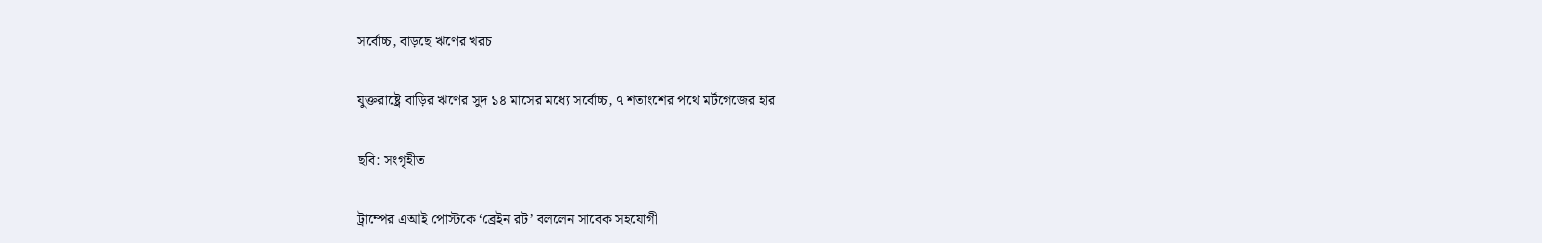সর্বোচ্চ, বাড়ছে ঋণের খরচ

যুক্তরাষ্ট্রে বাড়ির ঋণের সুদ ১৪ মাসের মধ্যে সর্বোচ্চ, ৭ শতাংশের পথে মর্টগেজের হার

ছবি: সংগৃহীত

ট্রাম্পের এআই পোস্টকে ‘ব্রেইন রট’ বললেন সাবেক সহযোগী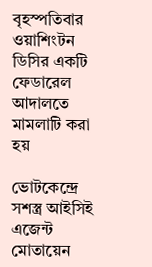বৃহস্পতিবার ওয়াশিংটন ডিসির একটি ফেডারেল আদালতে মামলাটি করা হয়

ভোটকেন্দ্রে সশস্ত্র আইসিই এজেন্ট মোতায়েন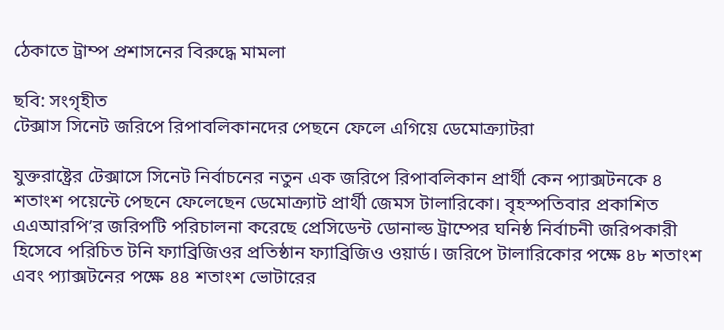ঠেকাতে ট্রাম্প প্রশাসনের বিরুদ্ধে মামলা

ছবি: সংগৃহীত
টেক্সাস সিনেট জরিপে রিপাবলিকানদের পেছনে ফেলে এগিয়ে ডেমোক্র্যাটরা

যুক্তরাষ্ট্রের টেক্সাসে সিনেট নির্বাচনের নতুন এক জরিপে রিপাবলিকান প্রার্থী কেন প্যাক্সটনকে ৪ শতাংশ পয়েন্টে পেছনে ফেলেছেন ডেমোক্র্যাট প্রার্থী জেমস টালারিকো। বৃহস্পতিবার প্রকাশিত এএআরপি’র জরিপটি পরিচালনা করেছে প্রেসিডেন্ট ডোনাল্ড ট্রাম্পের ঘনিষ্ঠ নির্বাচনী জরিপকারী হিসেবে পরিচিত টনি ফ্যাব্রিজিওর প্রতিষ্ঠান ফ্যাব্রিজিও ওয়ার্ড। জরিপে টালারিকোর পক্ষে ৪৮ শতাংশ এবং প্যাক্সটনের পক্ষে ৪৪ শতাংশ ভোটারের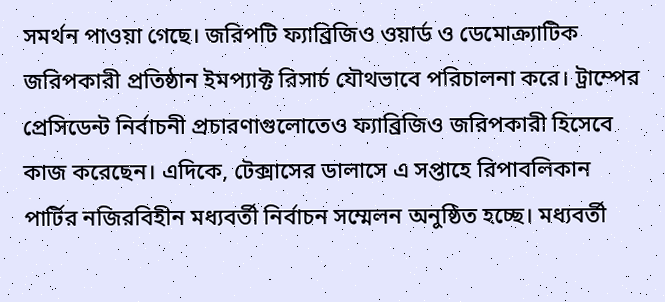সমর্থন পাওয়া গেছে। জরিপটি ফ্যাব্রিজিও ওয়ার্ড ও ডেমোক্র্যাটিক জরিপকারী প্রতিষ্ঠান ইমপ্যাক্ট রিসার্চ যৌথভাবে পরিচালনা করে। ট্রাম্পের প্রেসিডেন্ট নির্বাচনী প্রচারণাগুলোতেও ফ্যাব্রিজিও জরিপকারী হিসেবে কাজ করেছেন। এদিকে, টেক্সাসের ডালাসে এ সপ্তাহে রিপাবলিকান পার্টির নজিরবিহীন মধ্যবর্তী নির্বাচন সম্মেলন অনুষ্ঠিত হচ্ছে। মধ্যবর্তী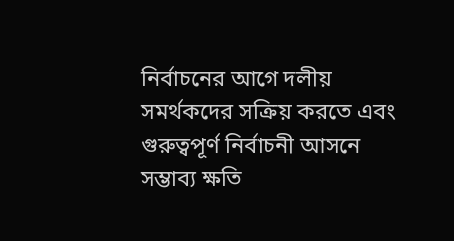নির্বাচনের আগে দলীয় সমর্থকদের সক্রিয় করতে এবং গুরুত্বপূর্ণ নির্বাচনী আসনে সম্ভাব্য ক্ষতি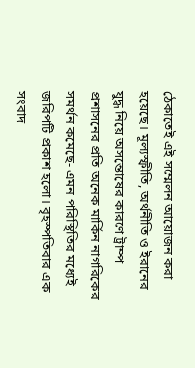ঠেকাতেই এই সম্মেলন আয়োজন করা হয়েছে। মূল্যস্ফীতি, অর্থনীতি ও ইরানের যুদ্ধ নিয়ে অসন্তোষের কারণে ট্রাম্প প্রশাসনের প্রতি অনেক মার্কিন নাগরিকের সমর্থন কমেছে- এমন পরিস্থিতির মধ্যেই জরিপটি প্রকাশ হলো। বৃহস্পতিবার এক সংবাদ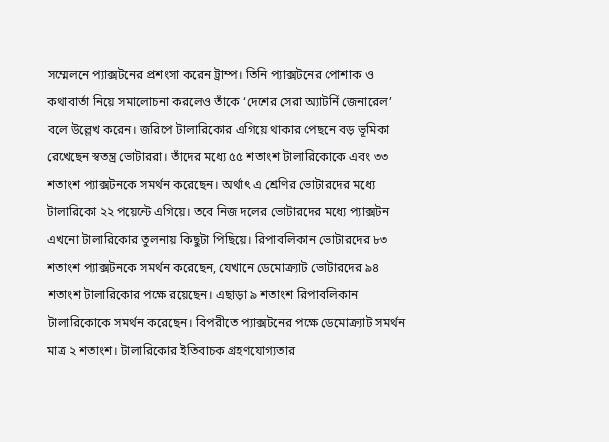সম্মেলনে প্যাক্সটনের প্রশংসা করেন ট্রাম্প। তিনি প্যাক্সটনের পোশাক ও কথাবার্তা নিয়ে সমালোচনা করলেও তাঁকে ‘দেশের সেরা অ্যাটর্নি জেনারেল’ বলে উল্লেখ করেন। জরিপে টালারিকোর এগিয়ে থাকার পেছনে বড় ভূমিকা রেখেছেন স্বতন্ত্র ভোটাররা। তাঁদের মধ্যে ৫৫ শতাংশ টালারিকোকে এবং ৩৩ শতাংশ প্যাক্সটনকে সমর্থন করেছেন। অর্থাৎ এ শ্রেণির ভোটারদের মধ্যে টালারিকো ২২ পয়েন্টে এগিয়ে। তবে নিজ দলের ভোটারদের মধ্যে প্যাক্সটন এখনো টালারিকোর তুলনায় কিছুটা পিছিয়ে। রিপাবলিকান ভোটারদের ৮৩ শতাংশ প্যাক্সটনকে সমর্থন করেছেন, যেখানে ডেমোক্র্যাট ভোটারদের ৯৪ শতাংশ টালারিকোর পক্ষে রয়েছেন। এছাড়া ৯ শতাংশ রিপাবলিকান টালারিকোকে সমর্থন করেছেন। বিপরীতে প্যাক্সটনের পক্ষে ডেমোক্র্যাট সমর্থন মাত্র ২ শতাংশ। টালারিকোর ইতিবাচক গ্রহণযোগ্যতার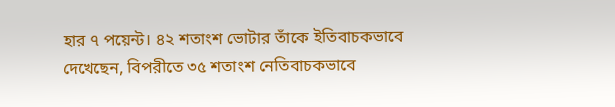হার ৭ পয়েন্ট। ৪২ শতাংশ ভোটার তাঁকে ইতিবাচকভাবে দেখেছেন, বিপরীতে ৩৫ শতাংশ নেতিবাচকভাবে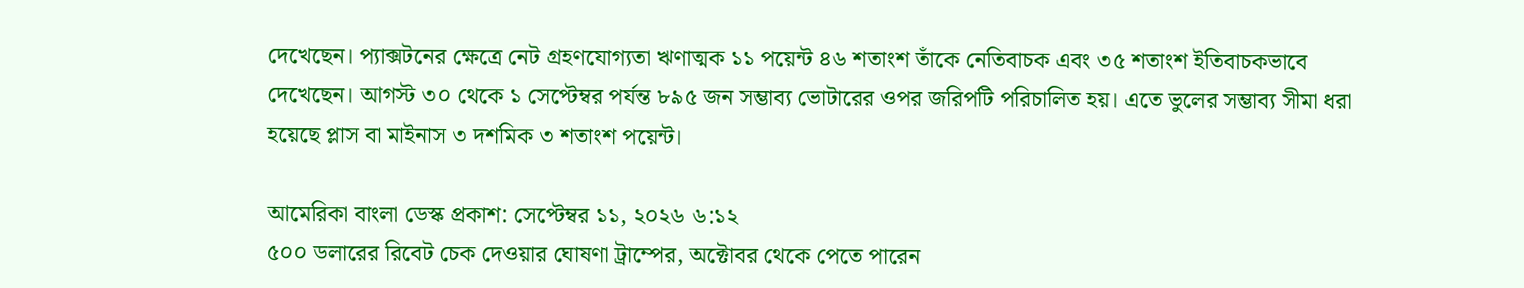দেখেছেন। প্যাক্সটনের ক্ষেত্রে নেট গ্রহণযোগ্যতা ঋণাত্মক ১১ পয়েন্ট ৪৬ শতাংশ তাঁকে নেতিবাচক এবং ৩৫ শতাংশ ইতিবাচকভাবে দেখেছেন। আগস্ট ৩০ থেকে ১ সেপ্টেম্বর পর্যন্ত ৮৯৫ জন সম্ভাব্য ভোটারের ওপর জরিপটি পরিচালিত হয়। এতে ভুলের সম্ভাব্য সীমা ধরা হয়েছে প্লাস বা মাইনাস ৩ দশমিক ৩ শতাংশ পয়েন্ট।

আমেরিকা বাংলা ডেস্ক প্রকাশ: সেপ্টেম্বর ১১, ২০২৬ ৬:১২
৫০০ ডলারের রিবেট চেক দেওয়ার ঘোষণা ট্রাম্পের, অক্টোবর থেকে পেতে পারেন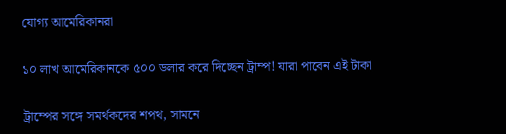যোগ্য আমেরিকানরা

১০ লাখ আমেরিকানকে ৫০০ ডলার করে দিচ্ছেন ট্রাম্প! যারা পাবেন এই টাকা

ট্রাম্পের সঙ্গে সমর্থকদের শপথ, সামনে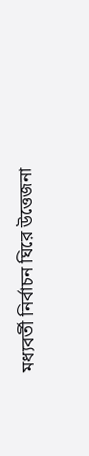মধ্যবর্তী নির্বাচন ঘিরে উত্তেজনা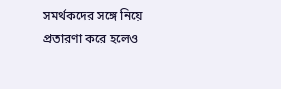সমর্থকদের সঙ্গে নিয়ে প্রতারণা করে হলেও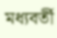মধ্যবর্তী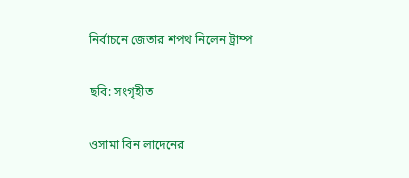নির্বাচনে জেতার শপথ নিলেন ট্রাম্প

ছবি: সংগৃহীত

ওসামা বিন লাদেনের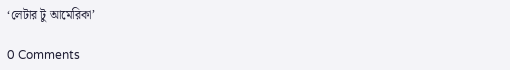‘লেটার টু আমেরিকা’

0 Comments